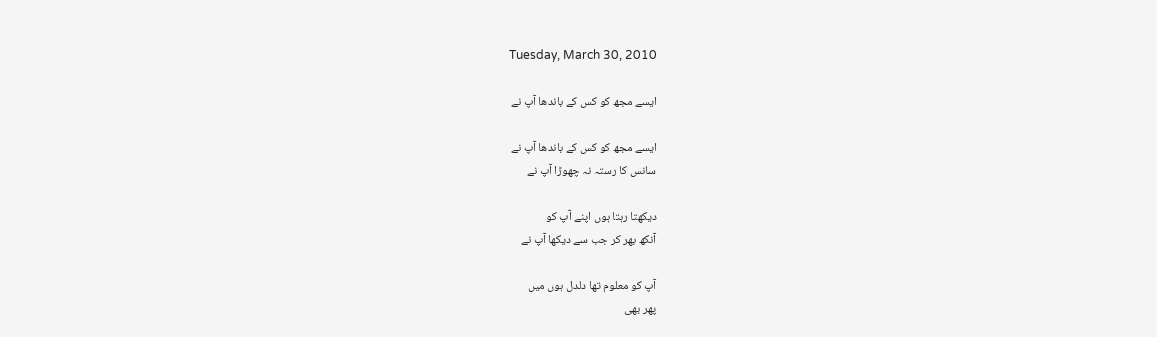Tuesday, March 30, 2010

ایسے مجھ کو کس کے باندھا آپ نے

ایسے مجھ کو کس کے باندھا آپ نے
سانس کا رستہ نہ چھوڑا آپ نے

دیکھتا رہتا ہوں اپنے آپ کو
آنکھ بھر کر جب سے دیکھا آپ نے

آپ کو معلوم تھا دلدل ہوں میں
پھر بھی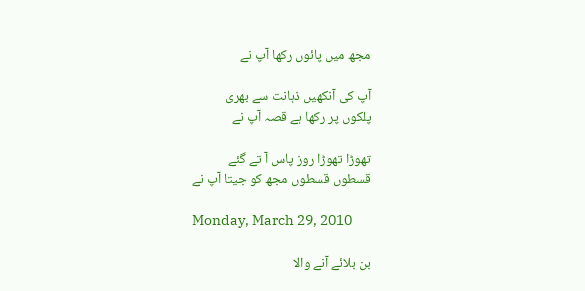مجھ میں پائوں رکھا آپ نے

آپ کی آنکھیں ذہانت سے بھری
پلکوں پر رکھا ہے قصہ آپ نے

تھوڑا تھوڑا روز پاس آ تے گئے
قسطوں قسطوں مجھ کو جیتا آپ نے

Monday, March 29, 2010

بن بلائے آنے والا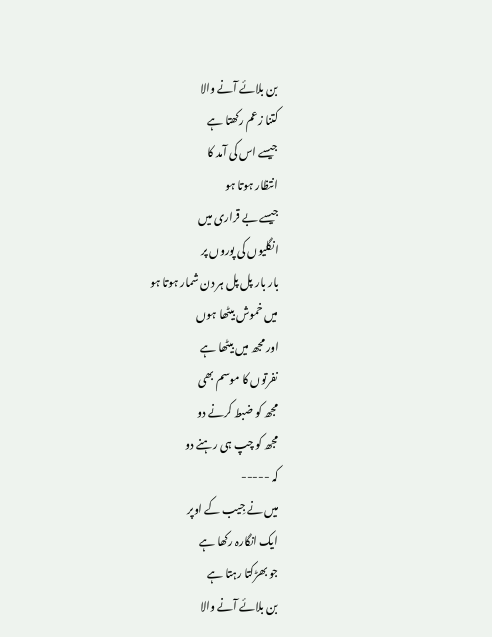بن بلائے آنے والا
کتنا زعم رکھتا ہے
جیسے اس کی آمد کا
انتظار ہوتا ہو
جیسے بے قراری میں
انگلیوں کی پوروں پر
بار بار پل پل ہر دن شمار ہوتا ہو
میں خموش بیٹھا ہوں
اور مجھ میں بیٹھا ہے
نفرتوں کا موسم بھی
مجھ کو ضبط کرنے دو
مجھ کو چپ ہی رہنے دو
کہ -----
میں نے جِیب کے اوپر
ایک انگارہ رکھا ہے
جو بھڑکتا رہتا ہے
بن بلائے آنے والا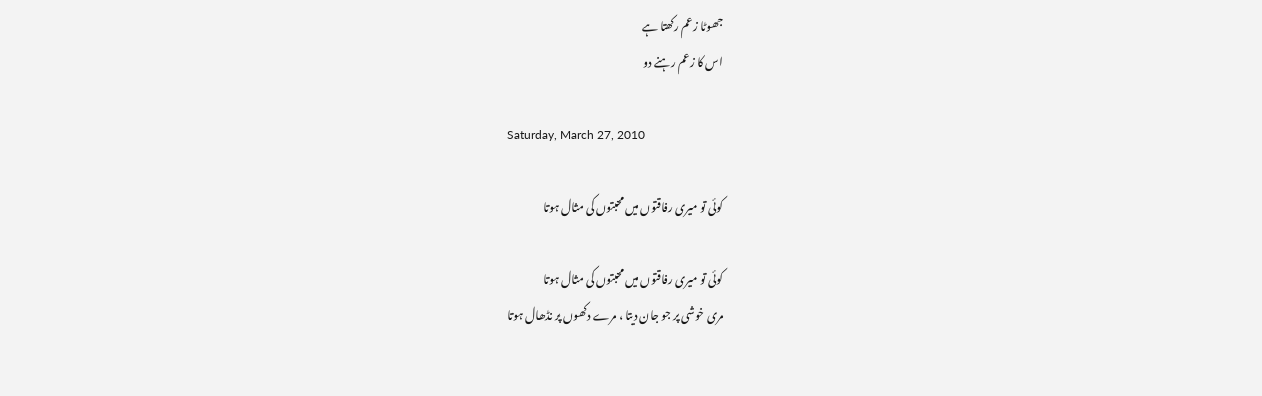جھوٹا زعم رکھتا ہے
اس کا زعم رہنے دو

Saturday, March 27, 2010

کوئی تو میری رفاقتوں میں محبتوں کی مثال ہوتا

کوئی تو میری رفاقتوں میں محبتوں کی مثال ہوتا
مری خوشی پر جو جان دیتا ، مرے دکھوں پر نڈھال ہوتا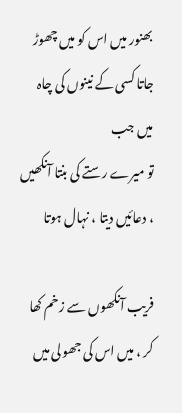بھنور میں اس کو میں چھوڑ جاتا کسی کے نینوں کی چاہ میں جب
تو میرے رستے کی بنتا آنکھیں ، دعائیں دیتا ، نہال ہوتا

فریب آنکھوں سے زخم کھا کر ، میں اس کی جھولی میں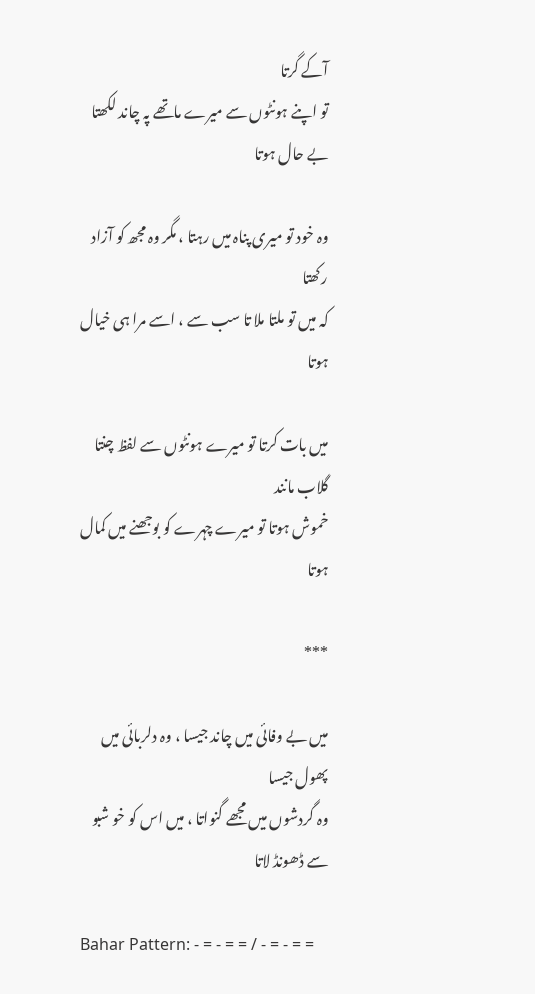آکے گرتا
تو اپنے ہونٹوں سے میرے ماتھے پہ چاند لکھتا بے حال ہوتا

وہ خود تو میری پناہ میں رہتا ، مگر وہ مجھ کو آزاد رکھتا
کہ میں تو ملتا ملا تا سب سے ، اسے مرا ہی خیال ہوتا

میں بات کرتا تو میرے ہونٹوں سے لفظ چنتا گلاب مانند
خموش ہوتا تو میرے چہرے کو بوجھنے میں کمال ہوتا

***

میں بے وفائی میں چاند جیسا ، وہ دلربائی میں پھول جیسا
وہ گردشوں میں مجھے گنواتا ، میں اس کو خو شبو سے ڈھونڈ لاتا

Bahar Pattern: - = - = = / - = - = =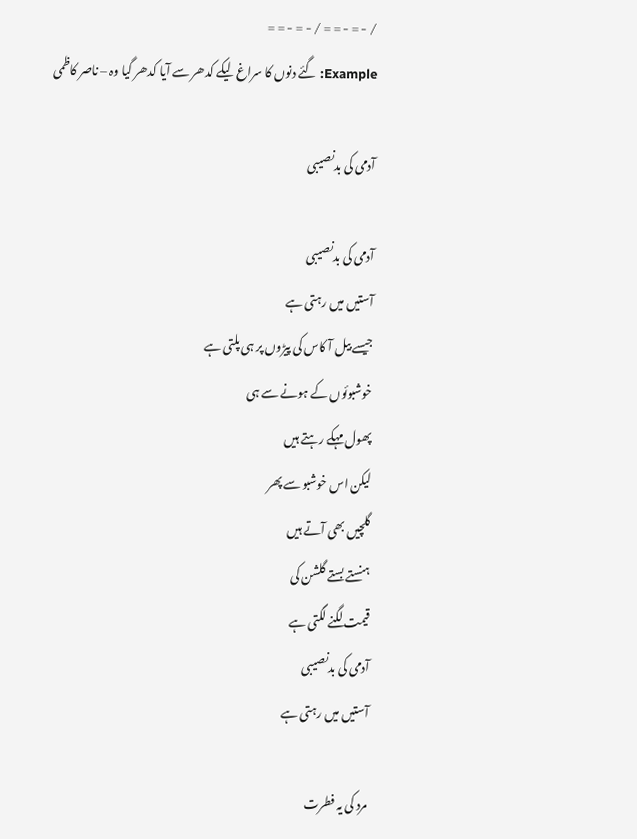/ - = - = = / - = - = =
Example: گئے دنوں کا سراغ لیکے کدھر سے آیا کدھر گیا وہ – ناصر کاظمی

آدمی کی بدنصیبی

آدمی کی بدنصیبی
آستیں میں رہتی ہے
جیسے بیل آ کاس کی پیڑوں پر ہی پلتی ہے
خوشبوئوں کے ہونے سے ہی
پھول مہکے رہتے ہیں
لیکن اس خوشبو سے پھر
گلچیں بھی آتے ہیں
ہنستے بستے گلشن کی
قیمت لگنے لگتی ہے
آدمی کی بدنصیبی
آستیں میں رہتی ہے

مرد کی یہ فطرت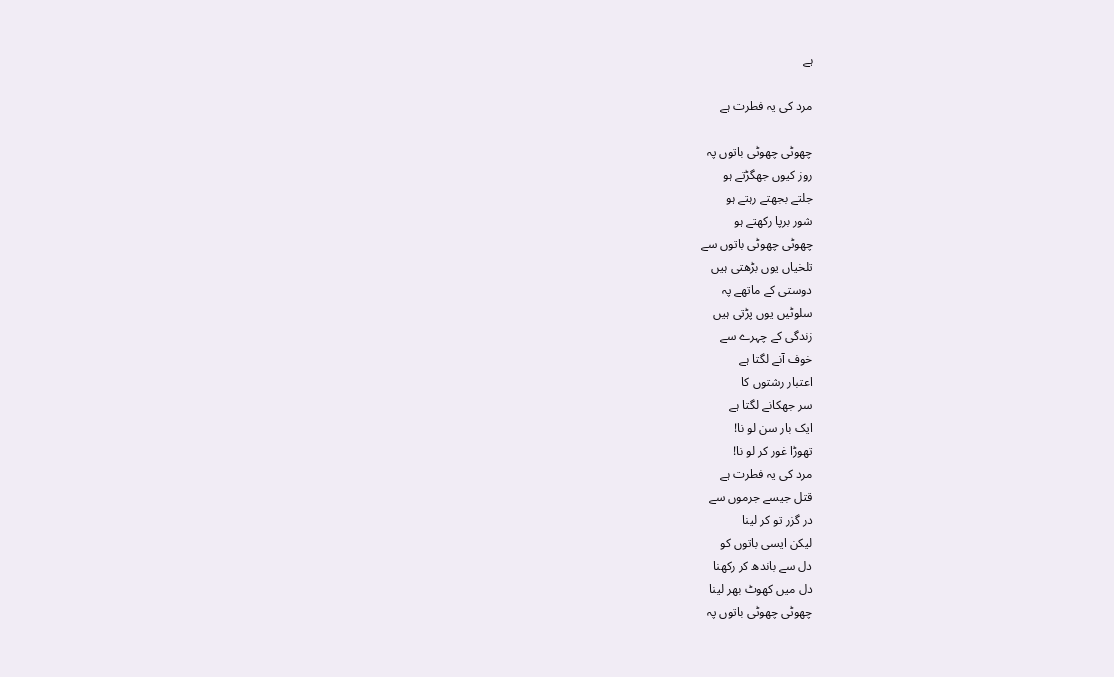ہے

مرد کی یہ فطرت ہے

چھوٹی چھوٹی باتوں پہ
روز کیوں جھگڑتے ہو
جلتے بجھتے رہتے ہو
شور برپا رکھتے ہو
چھوٹی چھوٹی باتوں سے
تلخیاں یوں بڑھتی ہیں
دوستی کے ماتھے پہ
سلوٹیں یوں پڑتی ہیں
زندگی کے چہرے سے
خوف آنے لگتا ہے
اعتبار رشتوں کا
سر جھکانے لگتا ہے
ایک بار سن لو نا!
تھوڑا غور کر لو نا!
مرد کی یہ فطرت ہے
قتل جیسے جرموں سے
در گزر تو کر لینا
لیکن ایسی باتوں کو
دل سے باندھ کر رکھنا
دل میں کھوٹ بھر لینا
چھوٹی چھوٹی باتوں پہ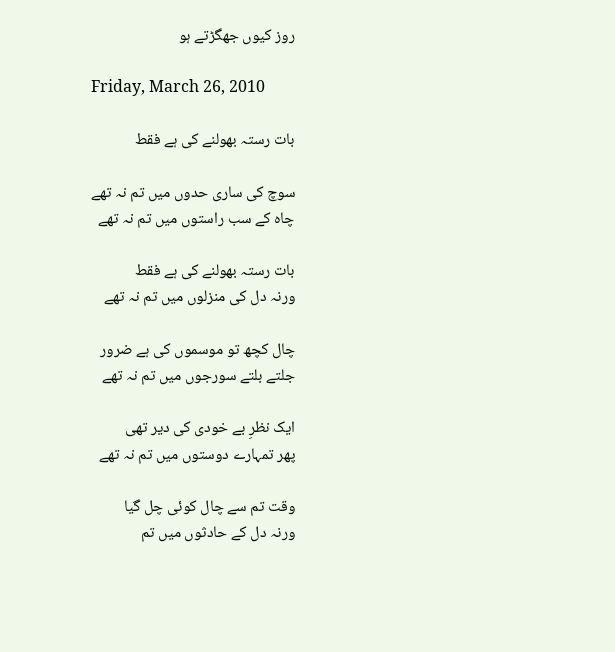روز کیوں جھگڑتے ہو

Friday, March 26, 2010

بات رستہ بھولنے کی ہے فقط

سوچ کی ساری حدوں میں تم نہ تھے
چاہ کے سب راستوں میں تم نہ تھے

بات رستہ بھولنے کی ہے فقط
ورنہ دل کی منزلوں میں تم نہ تھے

چال کچھ تو موسموں کی ہے ضرور
جلتے بلتے سورجوں میں تم نہ تھے

ایک نظرِ بے خودی کی دیر تھی
پھر تمہارے دوستوں میں تم نہ تھے

وقت تم سے چال کوئی چل گیا
ورنہ دل کے حادثوں میں تم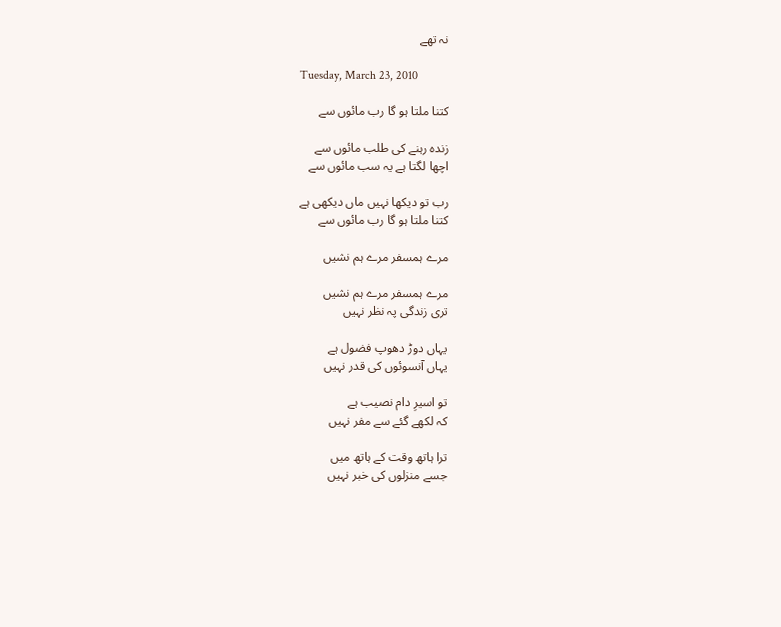نہ تھے

Tuesday, March 23, 2010

کتنا ملتا ہو گا رب مائوں سے

زندہ رہنے کی طلب مائوں سے
اچھا لگتا ہے یہ سب مائوں سے

رب تو دیکھا نہیں ماں دیکھی ہے
کتنا ملتا ہو گا رب مائوں سے

مرے ہمسفر مرے ہم نشیں

مرے ہمسفر مرے ہم نشیں
تری زندگی پہ نظر نہیں

یہاں دوڑ دھوپ فضول ہے
یہاں آنسوئوں کی قدر نہیں

تو اسیرِ دام نصیب ہے
کہ لکھے گئے سے مفر نہیں

ترا ہاتھ وقت کے ہاتھ میں
جسے منزلوں کی خبر نہیں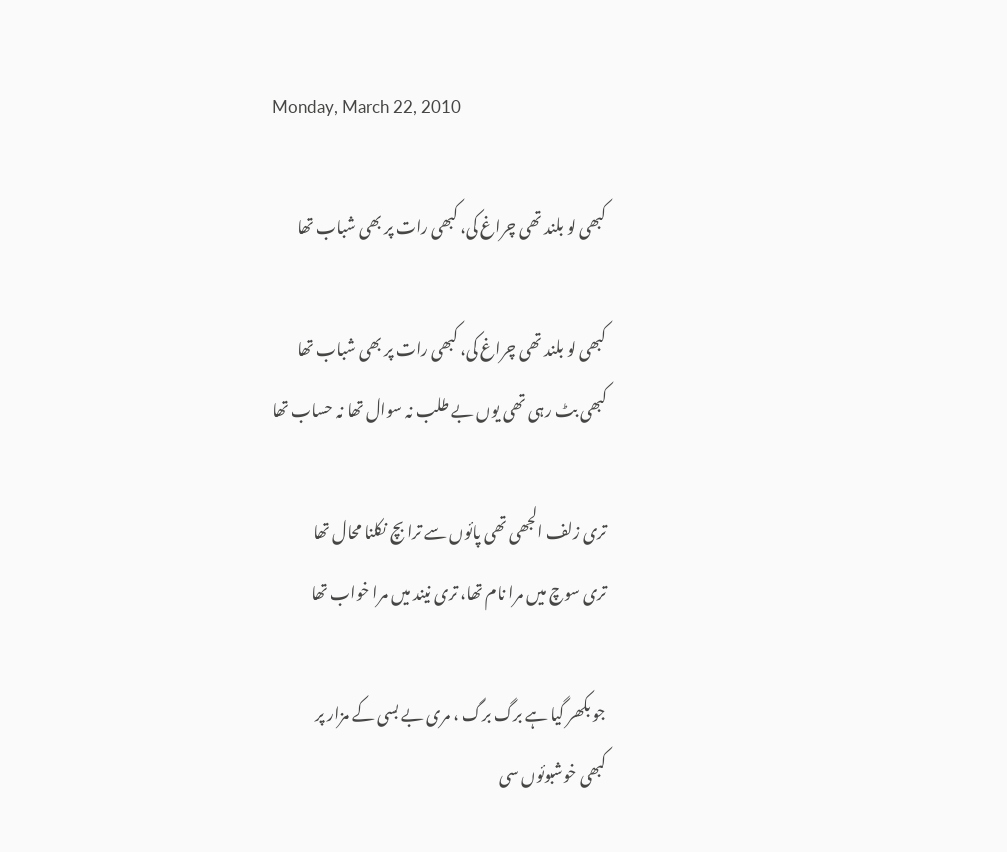Monday, March 22, 2010

کبھی لو بلند تھی چراغ کی، کبھی رات پر بھی شباب تھا

کبھی لو بلند تھی چراغ کی، کبھی رات پر بھی شباب تھا
کبھی بٹ رہی تھی یوں بے طلب نہ سوال تھا نہ حساب تھا

تری زلف الجھی تھی پائوں سے ترا بچ نکلنا محال تھا
تری سوچ میں مرا نام تھا، تری نیند میں مرا خواب تھا

جو بکھر گیا ہے برگ برگ ، مری بے بسی کے مزار پر
کبھی خوشبوئوں سی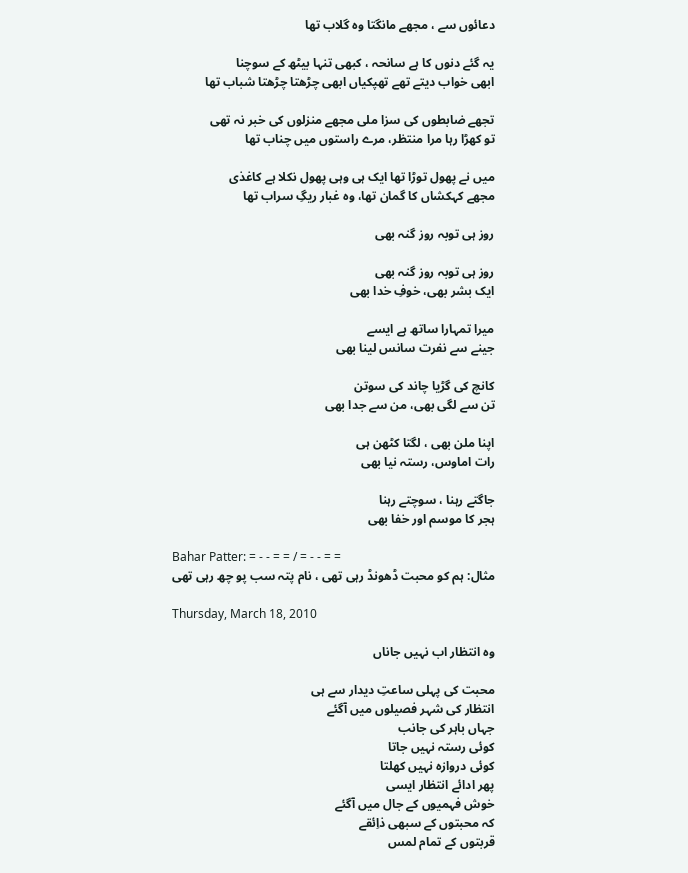دعائوں سے ، مجھے مانگتا وہ گلاب تھا

یہ گئے دنوں کا ہے سانحہ ، کبھی تنہا بیٹھ کے سوچنا
ابھی خواب دیتے تھے تھپکیاں ابھی چڑھتا چڑھتا شباب تھا

تجھے ضابطوں کی سزا ملی مجھے منزلوں کی خبر نہ تھی
تو کھڑا رہا مرا منتظر، مرے راستوں میں چناب تھا

میں نے پھول توڑا تھا ایک ہی وہی پھول نکلا ہے کاغذی
مجھے کہکشاں کا گمان تھا، وہ غبار ریگِ سراب تھا

روز ہی توبہ روز گنہ بھی

روز ہی توبہ روز گنہ بھی
ایک بشر بھی، خوفِ خدا بھی

میرا تمہارا ساتھ ہے ایسے
جینے سے نفرت سانس لینا بھی

کانچ کی گڑیا چاند کی سوتن
تن سے لگی بھی، من سے جدا بھی

اپنا ملن بھی ، لگتا کٹھن ہی
رات اماوس، رستہ نیا بھی

جاگتے رہنا ، سوچتے رہنا
ہجر کا موسم اور خفا بھی

Bahar Patter: = - - = = / = - - = =
مثال: ہم کو محبت ڈھونڈ رہی تھی ، نام پتہ سب پو چھ رہی تھی

Thursday, March 18, 2010

وہ انتظار اب نہیں جاناں

محبت کی پہلی ساعتِ دیدار سے ہی
انتظار کی شہر فصیلوں میں آگئے
جہاں باہر کی جانب
کوئی رستہ نہیں جاتا
کوئی دروازہ نہیں کھلتا
پھر ادائے انتظار ایسی
خوش فہمیوں کے جال میں آگئے
کہ محبتوں کے سبھی ذاِئقے
قربتوں کے تمام لمس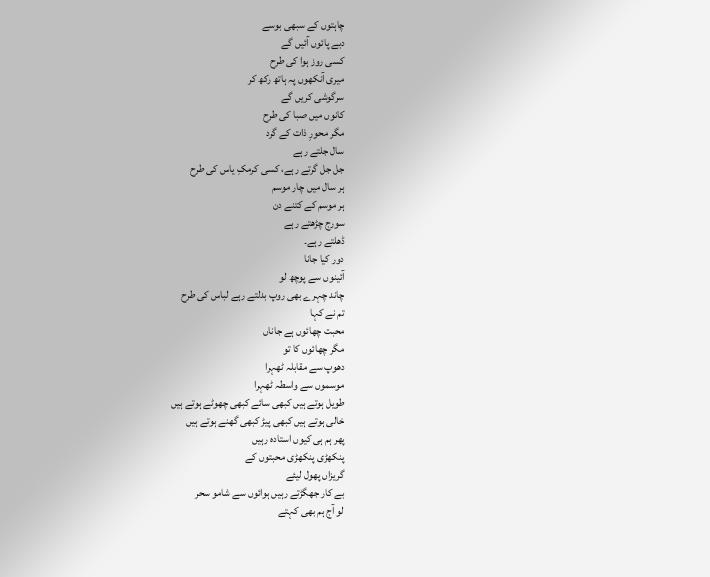چاہتوں کے سبھی بوسے
دبے پائوں آئیں گے
کسی روز ہوا کی طرح
میری آنکھوں پہ ہاتھ رکھ کر
سرگوشی کریں گے
کانوں میں صبا کی طرح
مگر محورِ ذات کے گرد
سال جلتے رہے
جل جل گرتے رہے، کسی کرمکِ یاس کی طرح
ہر سال میں چار موسم
ہر موسم کے کتنے دن
سورج چڑھتے رہے
ڈھلتے رہے۔
دور کیا جانا
آئینوں سے پوچھ لو
چاند چہرے بھی روپ بدلتے رہے لباس کی طرح
تم نے کہا
محبت چھائوں ہے جاناں
مگر چھائوں کا تو
دھوپ سے مقابلہ ٹھہرا
موسموں سے واسطہ ٹھہرا
طویل ہوتے ہیں کبھی سائے کبھی چھوٹے ہوتے ہیں
خالی ہوتے ہیں کبھی پیڑ کبھی گھنے ہوتے ہیں
پھر ہم ہی کیوں استادہ رہیں
پنکھڑی پنکھڑی محبتوں کے
گریزاں پھول لیئے
بے کار جھگڑتے رہیں ہوائوں سے شامو سحر
لو آج ہم بھی کہتے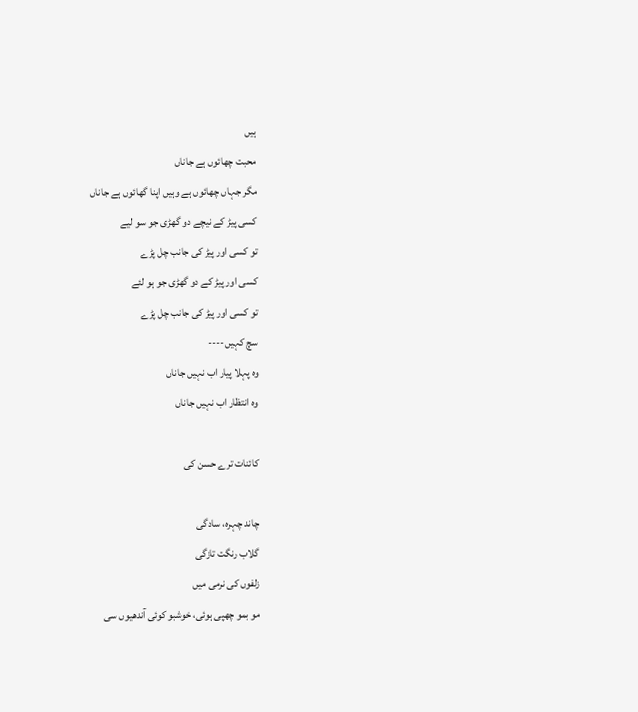ہیں
محبت چھائوں ہے جاناں
مگر جہاں چھائوں ہے وہیں اپنا گھائوں ہے جاناں
کسی پیڑ کے نیچے دو گھڑی جو سو لیے
تو کسی اور پیڑ کی جانب چل پڑے
کسی اور پیڑ کے دو گھڑی جو ہو لئے
تو کسی اور پیڑ کی جانب چل پڑے
سچ کہیں----
وہ پہلا پیار اب نہیں جاناں
وہ انتظار اب نہیں جاناں

کائنات ترے حسن کی

چاند چہرہ، سادگی
گلاب رنگت تازگی
زلفوں کی نرمی میں
مو بمو چھپی ہوئی، خوشبو کوئی آندھیوں سی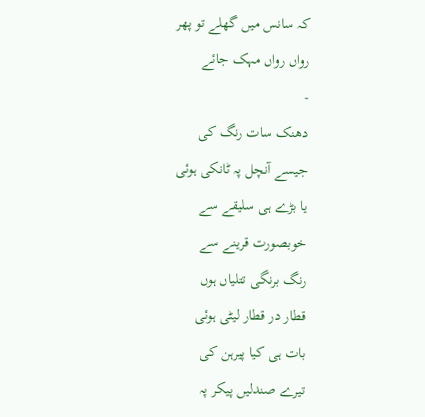کہ سانس میں گھلے تو پھر
رواں رواں مہک جائے
-
دھنک سات رنگ کی
جیسے آنچل پہ ٹانکی ہوئی
یا بڑے ہی سلیقے سے
خوبصورت قرینے سے
رنگ برنگی تتلیاں ہوں
قطار در قطار لیٹی ہوئی
بات ہی کیا پیرہن کی
تیرے صندلیں پیکر پہ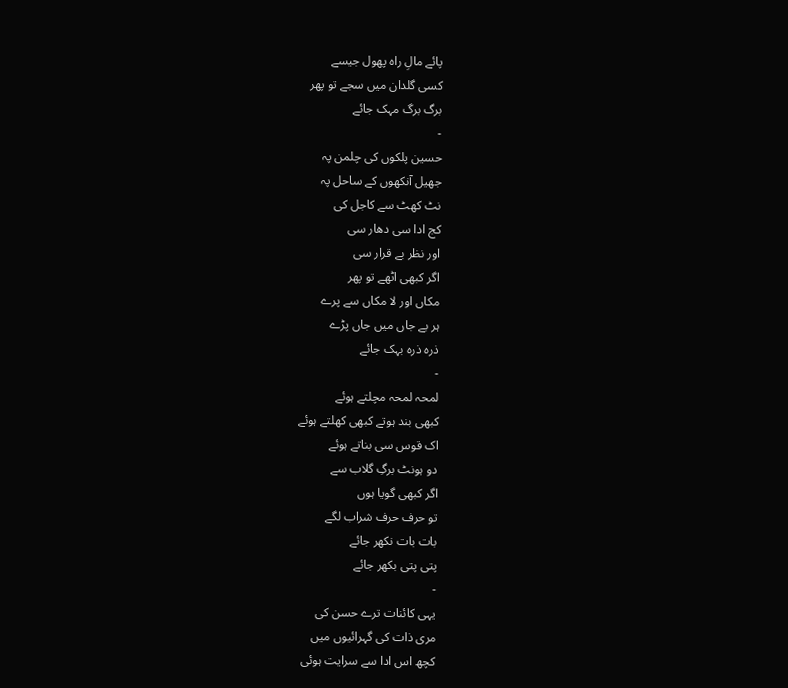پائے مالِ راہ پھول جیسے
کسی گلدان میں سجے تو پھر
برگ برگ مہک جائے
-
حسین پلکوں کی چلمن پہ
جھیل آنکھوں کے ساحل پہ
نٹ کھٹ سے کاجل کی
کج ادا سی دھار سی
اور نظر بے قرار سی
اگر کبھی اٹھے تو پھر
مکاں اور لا مکاں سے پرے
ہر بے جاں میں جاں پڑے
ذرہ ذرہ بہک جائے
-
لمحہ لمحہ مچلتے ہوئے
کبھی بند ہوتے کبھی کھلتے ہوئے
اک قوس سی بناتے ہوئے
دو ہونٹ برگِ گلاب سے
اگر کبھی گویا ہوں
تو حرف حرف شراب لگے
بات بات نکھر جائے
پتی پتی بکھر جائے
-
یہی کائنات ترے حسن کی
مری ذات کی گہرائیوں میں
کچھ اس ادا سے سرایت ہوئی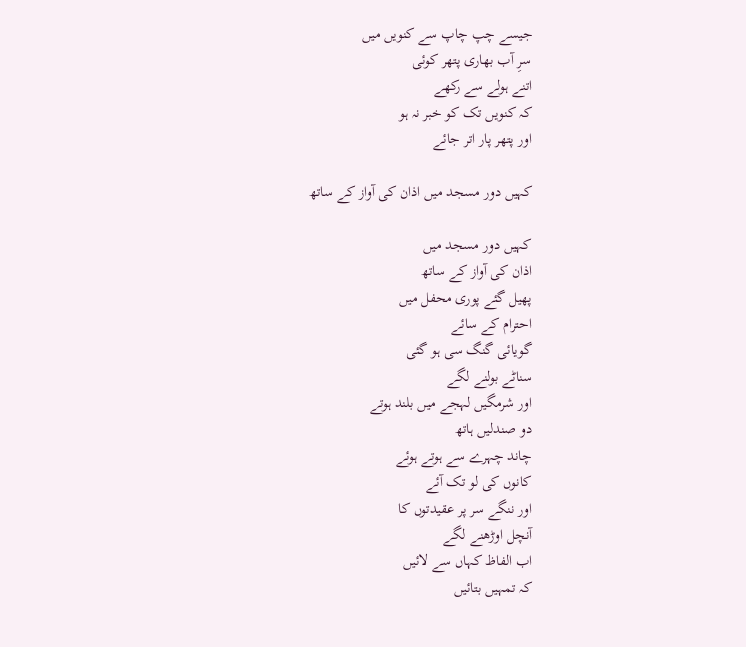جیسے چپ چاپ سے کنویں میں
سرِ آب بھاری پتھر کوئی
اتنے ہولے سے رکھے
کہ کنویں تک کو خبر نہ ہو
اور پتھر پار اتر جائے

کہیں دور مسجد میں اذان کی آواز کے ساتھ

کہیں دور مسجد میں
اذان کی آواز کے ساتھ
پھیل گئے پوری محفل میں
احترام کے سائے
گویائی گنگ سی ہو گئی
سناٹے بولنے لگے
اور شرمگیں لہجے میں بلند ہوتے
دو صندلیں ہاتھ
چاند چہرے سے ہوتے ہوئے
کانوں کی لو تک آئے
اور ننگے سر پر عقیدتوں کا
آنچل اوڑھنے لگے
اب الفاظ کہاں سے لائیں
کہ تمہیں بتائیں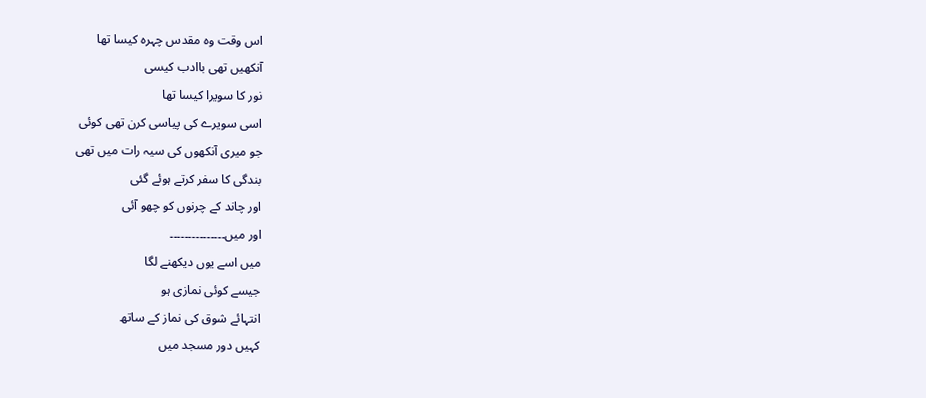اس وقت وہ مقدس چہرہ کیسا تھا
آنکھیں تھی باادب کیسی
نور کا سویرا کیسا تھا
اسی سویرے کی پیاسی کرن تھی کوئی
جو میری آنکھوں کی سیہ رات میں تھی
بندگی کا سفر کرتے ہوئے گئی
اور چاند کے چرنوں کو چھو آئی
اور میں۔۔۔۔۔۔۔۔۔۔۔۔۔۔۔
میں اسے یوں دیکھنے لگا
جیسے کوئی نمازی ہو
انتہائے شوق کی نماز کے ساتھ
کہیں دور مسجد میں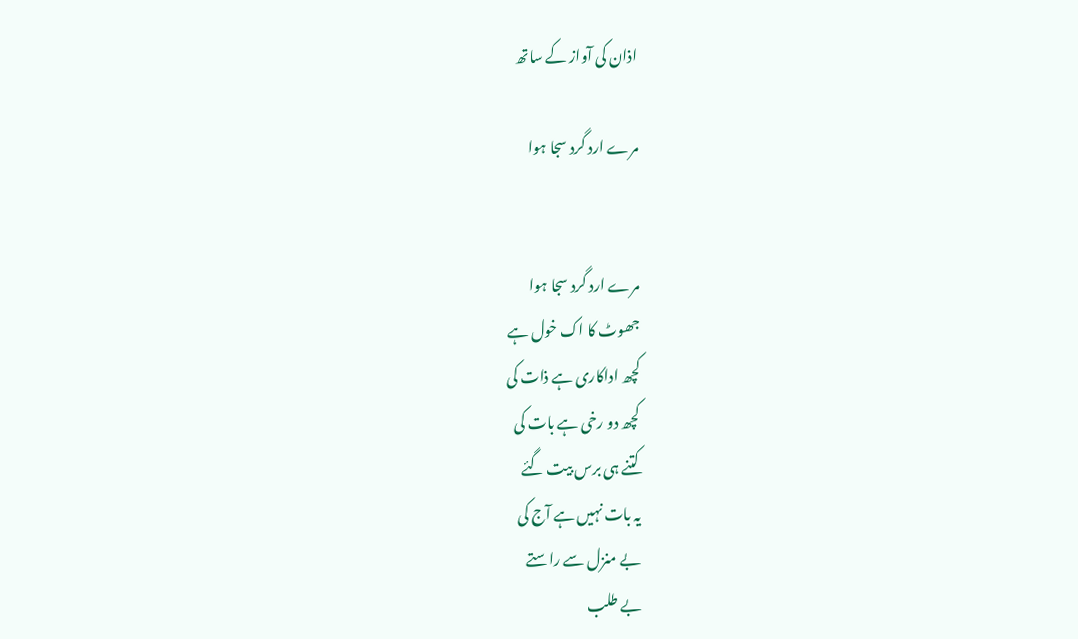اذان کی آواز کے ساتھ

مرے ارد گرد سجا ہوا


مرے ارد گرد سجا ہوا
جھوٹ کا اک خول ہے
کچھ اداکاری ہے ذات کی
کچھ دو رخی ہے بات کی
کتنے ہی برس بیت گئے
یہ بات نہیں ہے آج کی
بے منزل سے راستے
بے طلب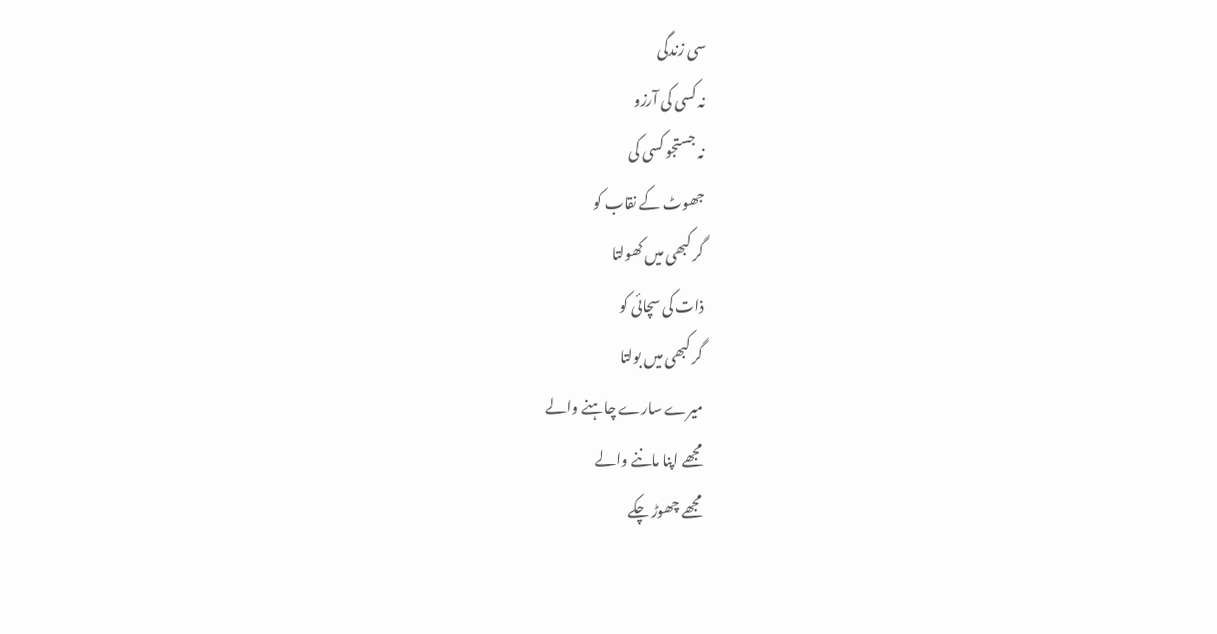سی زندگی
نہ کسی کی آرزو
نہ جستجو کسی کی
جھوٹ کے نقاب کو
گر کبھی میں کھولتا
ذات کی سچائی کو
گر کبھی میں بولتا
میرے سارے چاہنے والے
مجھے اپنا ماننے والے
مجھے چھوڑ چکے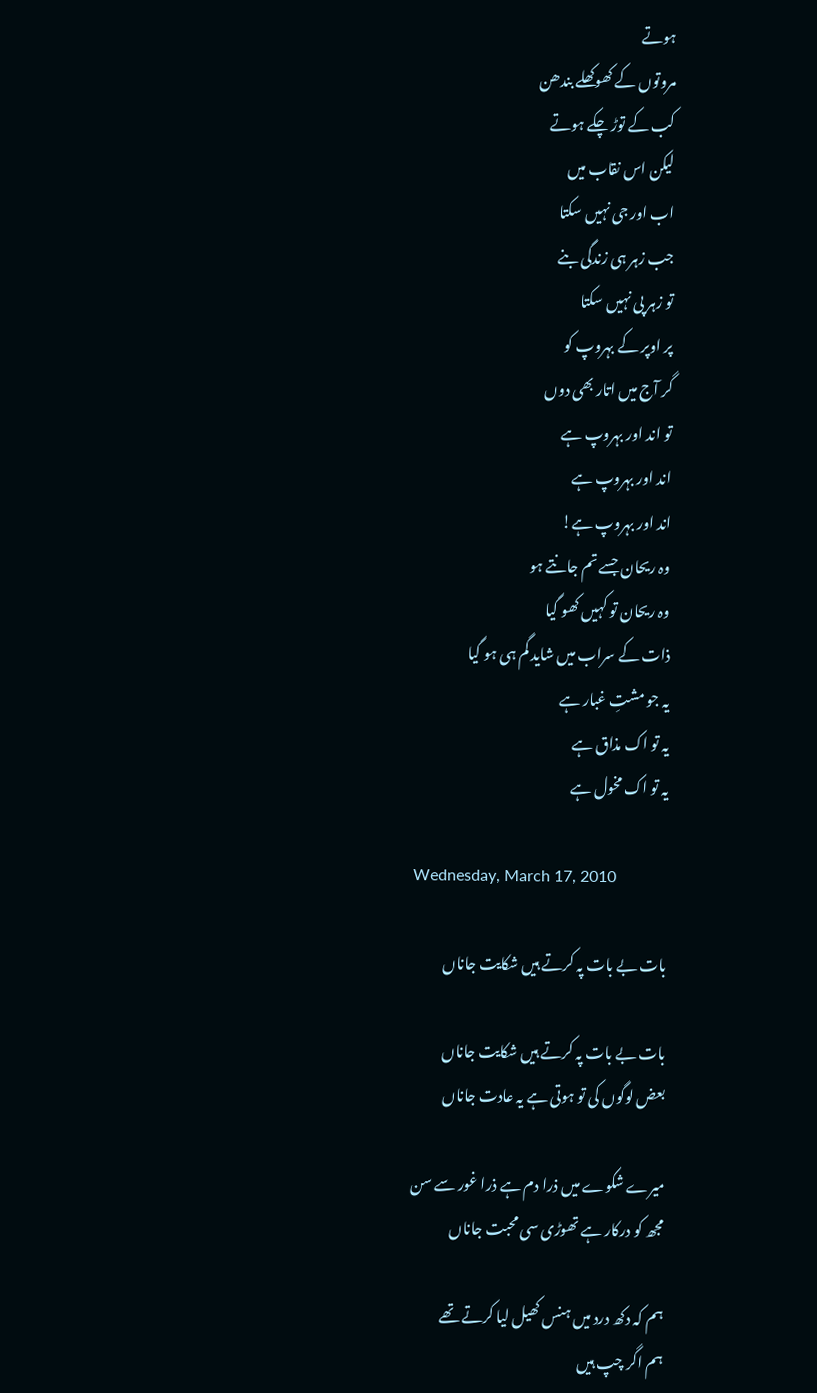ہوتے
مروتوں کے کھوکھلے بندھن
کب کے توڑ چکے ہوتے
لیکن اس نقاب میں
اب اور جی نہیں سکتا
جب زہر ہی زندگی بنے
تو زہر پی نہیں سکتا
پر اوپر کے بہروپ کو
گر آج میں اتار بھی دوں
تو اند اور بہروپ ہے
اند اور بہروپ ہے
اند اور بہروپ ہے!
وہ ریحان جسے تم جانتے ہو
وہ ریحان تو کہیں کھو گیا
ذات کے سراب میں شاید گم ہی ہو گیا
یہ جو مشتِ غبار ہے
یہ تو اک مذاق ہے
یہ تو اک مخول ہے

Wednesday, March 17, 2010

بات بے بات پہ کرتے ہیں شکایت جاناں

بات بے بات پہ کرتے ہیں شکایت جاناں
بعض لوگوں کی تو ہوتی ہے یہ عادت جاناں

میرے شکوے میں ذرا دم ہے ذرا غور سے سن
مجھ کو درکار ہے تھوڑی سی محبت جاناں

ہم کہ دکھ درد میں ہنس کھیل لیا کرتے تھے
ہم اگر چپ ہیں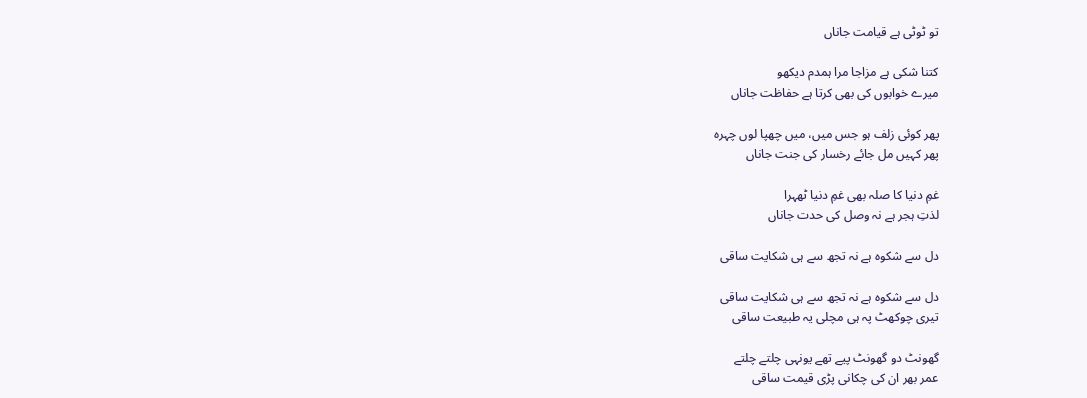تو ٹوٹی ہے قیامت جاناں

کتنا شکی ہے مزاجا مرا ہمدم دیکھو
میرے خوابوں کی بھی کرتا ہے حفاظت جاناں

پھر کوئی زلف ہو جس میں، میں چھپا لوں چہرہ
پھر کہیں مل جائے رخسار کی جنت جاناں

غمِ دنیا کا صلہ بھی غمِ دنیا ٹھہرا
لذتِ ہجر ہے نہ وصل کی حدت جاناں

دل سے شکوہ ہے نہ تجھ سے ہی شکایت ساقی

دل سے شکوہ ہے نہ تجھ سے ہی شکایت ساقی
تیری چوکھٹ پہ ہی مچلی یہ طبیعت ساقی

گھونٹ دو گھونٹ پیے تھے یونہی چلتے چلتے
عمر بھر ان کی چکانی پڑی قیمت ساقی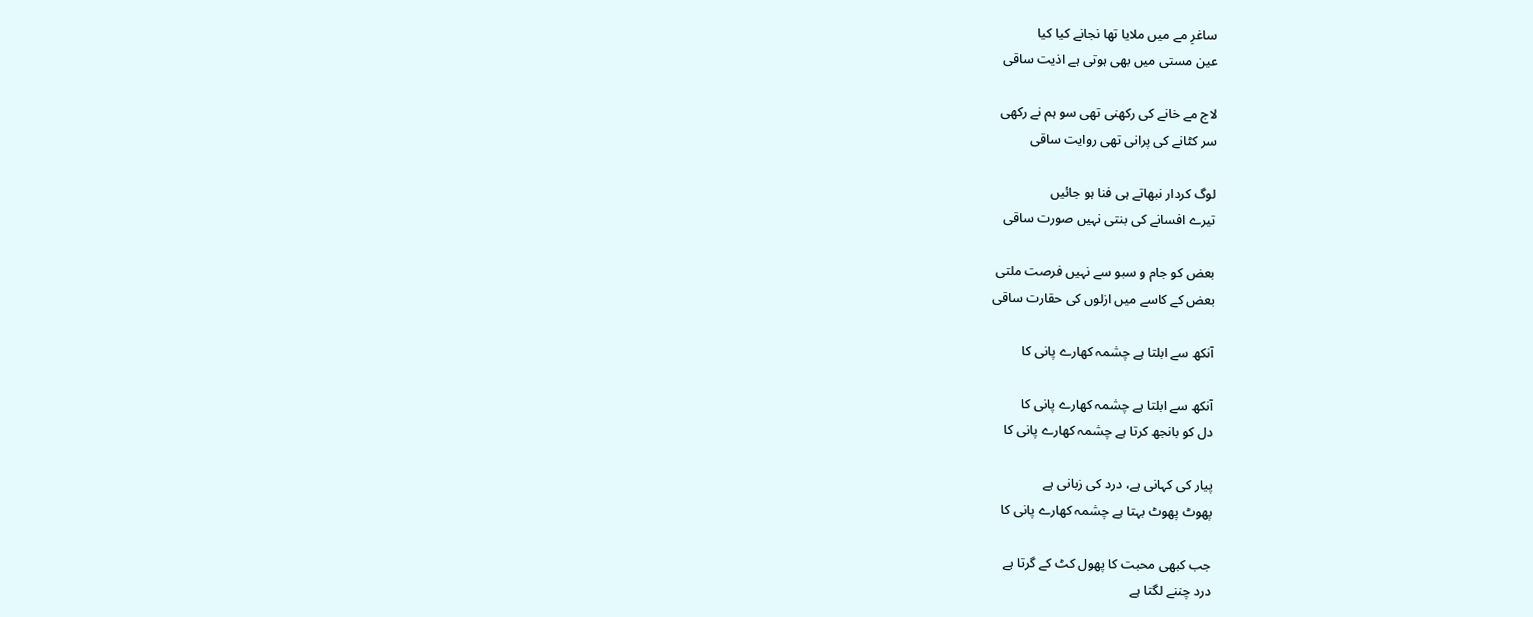ساغرِ مے میں ملایا تھا نجانے کیا کیا
عین مستی میں بھی ہوتی ہے اذیت ساقی

لاج مے خانے کی رکھنی تھی سو ہم نے رکھی
سر کٹانے کی پرانی تھی روایت ساقی

لوگ کردار نبھاتے ہی فنا ہو جائیں
تیرے افسانے کی بنتی نہیں صورت ساقی

بعض کو جام و سبو سے نہیں فرصت ملتی
بعض کے کاسے میں ازلوں کی حقارت ساقی

آنکھ سے ابلتا ہے چشمہ کھارے پانی کا

آنکھ سے ابلتا ہے چشمہ کھارے پانی کا
دل کو بانجھ کرتا ہے چشمہ کھارے پانی کا

پیار کی کہانی ہے، درد کی زبانی ہے
پھوٹ پھوٹ بہتا ہے چشمہ کھارے پانی کا

جب کبھی محبت کا پھول کٹ کے گرتا ہے
درد چننے لگتا ہے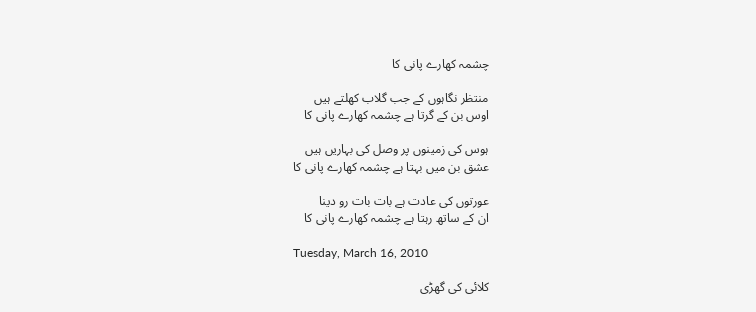چشمہ کھارے پانی کا

منتظر نگاہوں کے جب گلاب کھلتے ہیں
اوس بن کے گرتا ہے چشمہ کھارے پانی کا

ہوس کی زمینوں پر وصل کی بہاریں ہیں
عشق بن میں بہتا ہے چشمہ کھارے پانی کا

عورتوں کی عادت ہے بات بات رو دینا
ان کے ساتھ رہتا ہے چشمہ کھارے پانی کا

Tuesday, March 16, 2010

کلائی کی گھڑی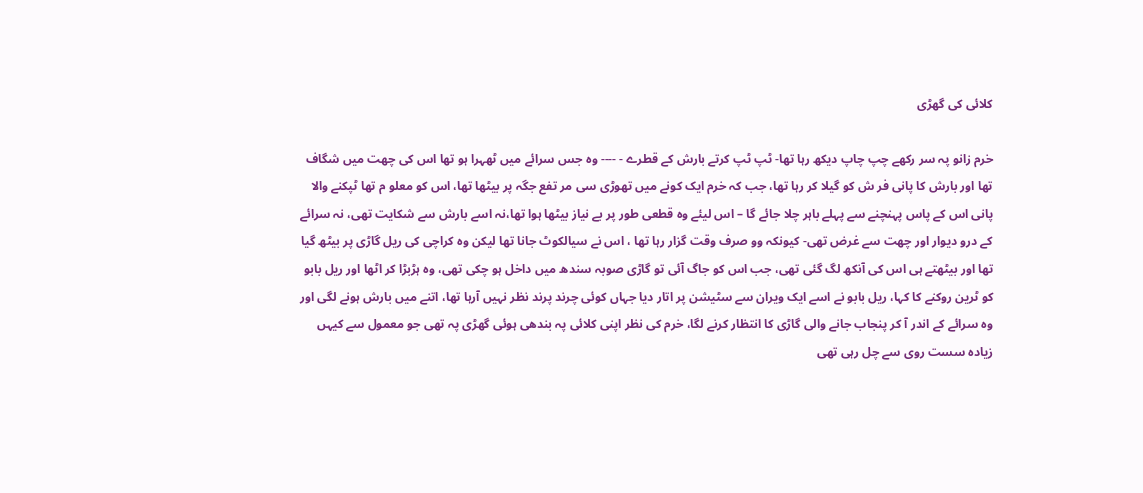کلائی کی گھڑی

خرم زانو پہ سر رکھے چپ چاپ دیکھ رہا تھا- ٹپ ٹپ کرتے بارش کے قطرے - ---- وہ جس سرائے میں ٹھہرا ہو تھا اس کی چھت میں شگاف تھا اور بارش کا پانی فر ش کو گیلا کر رہا تھا، جب کہ خرم ایک کونے میں تھوڑی سی مر تفع جگہ پر بیٹھا تھا، اس کو معلو م تھا ٹپکنے والا پانی اس کے پاس پہنچنے سے پہلے باہر چلا جائے گا – اس لیئے وہ قطعی طور پر بے نیاز بیٹھا ہوا تھا،نہ اسے بارش سے شکایت تھی، نہ سرائے کے درو دیوار اور چھت سے غرض تھی- کیونکہ وو صرف وقت گزار رہا تھا ، اس نے سیالکوٹ جانا تھا لیکن وہ کراچی کی ریل گاڑی پر بیٹھ گیا تھا اور بیٹھتے ہی اس کی آنکھ لگ گئی تھی، جب اس کو جاگ آئی تو گاڑی صوبہ سندھ میں داخل ہو چکی تھی، وہ ہڑبڑا کر اٹھا اور ریل بابو کو ٹرین روکنے کا کہا، ریل بابو نے اسے ایک ویران سے سٹیشن پر اتار دیا جہاں کوئی چرند پرند نظر نہیں آرہا تھا، اتنے میں بارش ہونے لگی اور وہ سرائے کے اندر آ کر پنجاب جانے والی گاڑی کا انتظار کرنے لگا، خرم کی نظر اپنی کلائی پہ بندھی ہوئی گھڑی پہ تھی جو معمول سے کیہں زیادہ سست روی سے چل رہی تھی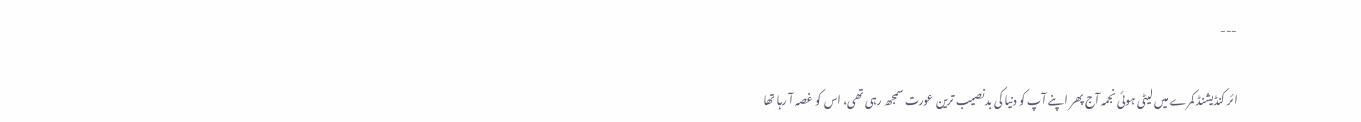---

ائر کنڈیشنڈ کمرے میں لیٹی ہوئی نجمہ آج پھر اپنے آپ کو دنیا کی بدنصیب ترین عورت سمجھ رہی تھی، اس کو غصہ آ رہا تھا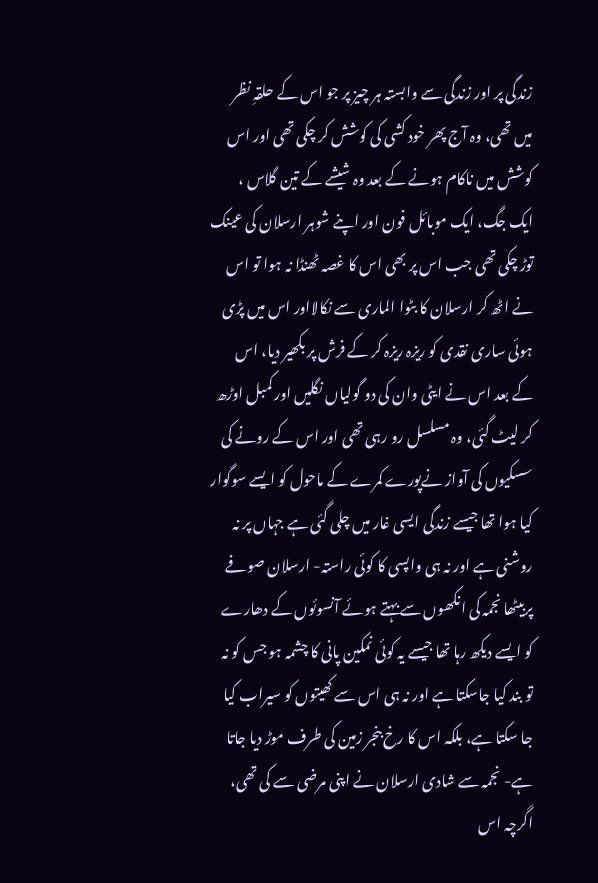زندگی پر اور زندگی سے وابستہ ہر چیز پر جو اس کے حلقہِ نظر میں تھی، وہ آج پھر خود کشی کی کوشش کر چکی تھی اور اس کوشش میں ناکام ہونے کے بعد وہ شیشے کے تین گلاس ، ایک جگ، ایک موبائل فون اور اپنے شوہر ارسلان کی عینک توڑ چکی تھی جب اس پر بھی اس کا غصہ ٹھنڈا نہ ہوا تو اس نے اٹھ کر ارسلان کا بٹوا الماری سے نکالااور اس میں پڑی ہوئی ساری نقدی کو ریزہ ریزہ کر کے فرش پر بکھیر دیا، اس کے بعد اس نے ایٹی وان کی دو گولیاں نگلیں اور کمبل اوڑھ کر لیٹ گئی، وہ مسلسل رو رہی تھی اور اس کے رونے کی سسکیوں کی آواز نےپورے کمرے کے ماحول کو ایسے سوگوار کیا ہوا تھا جیسے زندگی ایسی غار میں چلی گئی ہے جہاں پر نہ روشنی ہے اور نہ ہی واپسی کا کوئی راستہ- ارسلان صوفے پربیٹھا نجمہ کی انکھوں سے بہتے ہوئے آنسوئوں کے دھارے کو ایسے دیکھ رہا تھا جیسے یہ کوئی نمکین پانی کا چشمہ ہو جس کو نہ تو بند کیا جاسکتا ہے اور نہ ہی اس سے کھیتوں کو سیراب کیا جا سکتا ہے، بلکہ اس کا رخ بنجر زمین کی طرف موڑ دیا جاتا ہے- نجمہ سے شادی ارسلان نے اپنی مرضی سے کی تھی، اگرچہ اس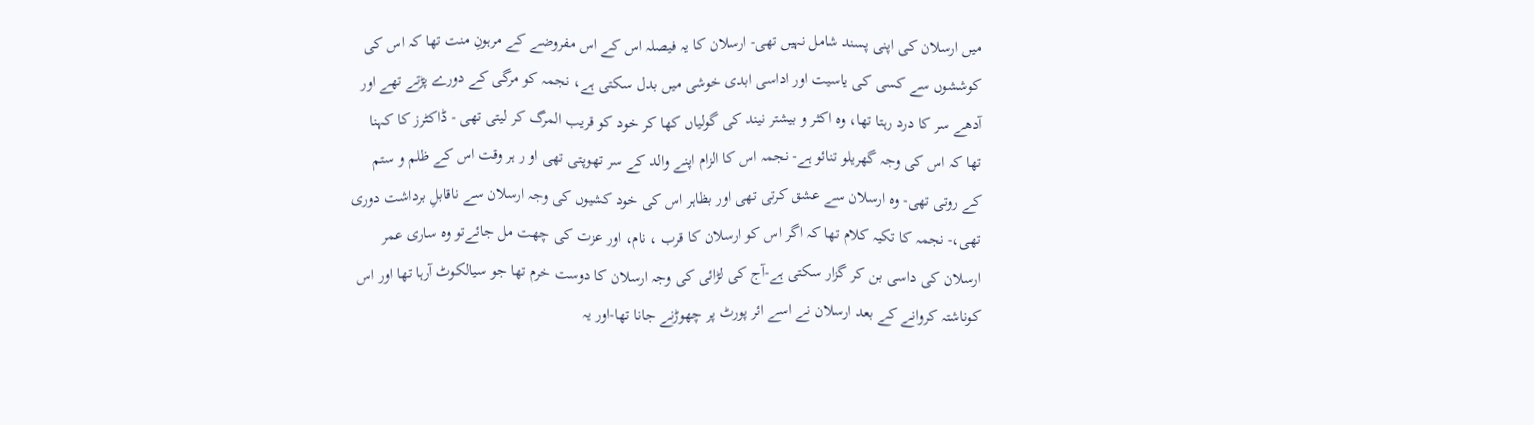میں ارسلان کی اپنی پسند شامل نہیں تھی- ارسلان کا یہ فیصلہ اس کے اس مفروضے کے مرہونِ منت تھا کہ اس کی کوششوں سے کسی کی یاسیت اور اداسی ابدی خوشی میں بدل سکتی ہے، نجمہ کو مرگی کے دورے پڑتے تھے اور آدھے سر کا درد رہتا تھا، وہ اکثر و بیشتر نیند کی گولیاں کھا کر خود کو قریب المرگ کر لیتی تھی - ڈاکٹرز کا کہنا تھا کہ اس کی وجہ گھریلو تنائو ہے- نجمہ اس کا الزام اپنے والد کے سر تھوپتی تھی او ر ہر وقت اس کے ظلم و ستم کے روتی تھی- وہ ارسلان سے عشق کرتی تھی اور بظاہر اس کی خود کشیوں کی وجہ ارسلان سے ناقابلِ برداشت دوری تھی،- نجمہ کا تکیہ کلام تھا کہ اگر اس کو ارسلان کا قرب ، نام، اور عزت کی چھت مل جائےتو وہ ساری عمر ارسلان کی داسی بن کر گزار سکتی ہے-آج کی لڑائی کی وجہ ارسلان کا دوست خرم تھا جو سیالکوٹ آرہا تھا اور اس کوناشتہ کروانے کے بعد ارسلان نے اسے ائر پورٹ پر چھوڑنے جانا تھا-اور یہ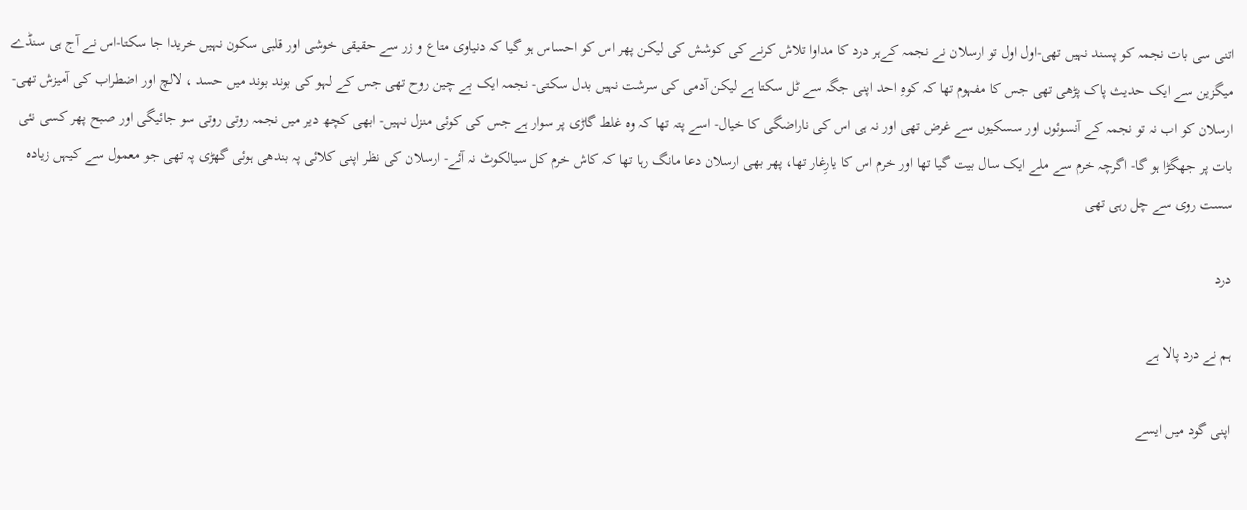اتنی سی بات نجمہ کو پسند نہیں تھی-اول اول تو ارسلان نے نجمہ کےہر درد کا مداوا تلاش کرنے کی کوشش کی لیکن پھر اس کو احساس ہو گیا کہ دنیاوی متاع و زر سے حقیقی خوشی اور قلبی سکون نہیں خریدا جا سکتا-اس نے آج ہی سنڈے میگزین سے ایک حدیث پاک پڑھی تھی جس کا مفہوم تھا کہ کوہِ احد اپنی جگہ سے ٹل سکتا ہے لیکن آدمی کی سرشت نہیں بدل سکتی- نجمہ ایک بے چین روح تھی جس کے لہو کی بوند بوند میں حسد ، لالچ اور اضطراب کی آمیزش تھی- ارسلان کو اب نہ تو نجمہ کے آنسوئوں اور سسکیوں سے غرض تھی اور نہ ہی اس کی ناراضگی کا خیال- اسے پتہ تھا کہ وہ غلط گاڑی پر سوار ہے جس کی کوئی منزل نہیں- ابھی کچھ دیر میں نجمہ روتی روتی سو جائیگی اور صبح پھر کسی نئی بات پر جھگڑا ہو گا- اگرچہ خرم سے ملے ایک سال بیت گیا تھا اور خرم اس کا یارِغار تھا، پھر بھی ارسلان دعا مانگ رہا تھا کہ کاش خرم کل سیالکوٹ نہ آئے- ارسلان کی نظر اپنی کلائی پہ بندھی ہوئی گھڑی پہ تھی جو معمول سے کیہں زیادہ سست روی سے چل رہی تھی

درد

ہم نے درد پالا ہے

اپنی گود میں ایسے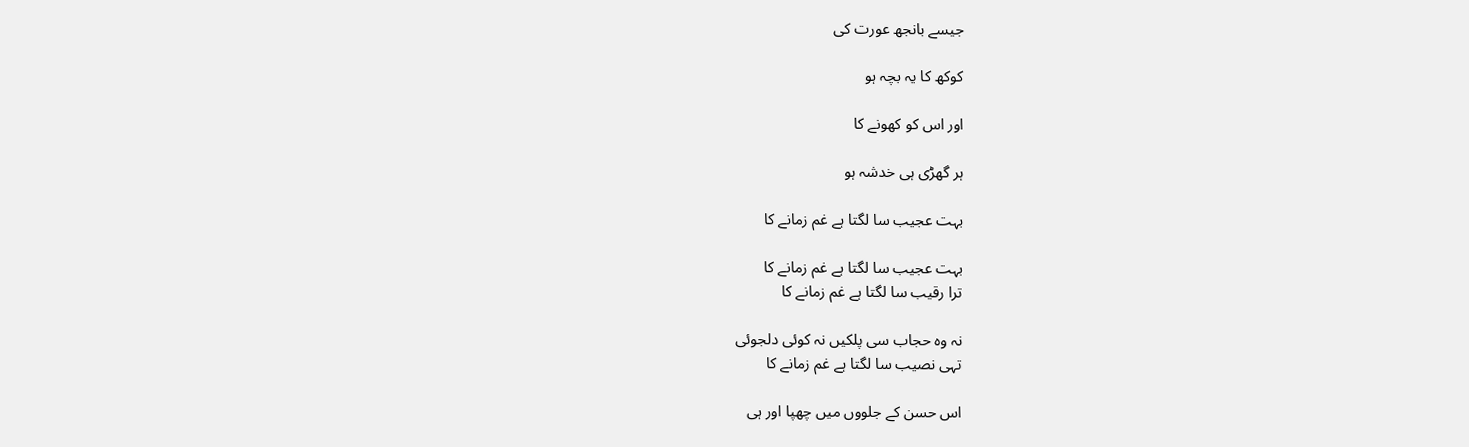جیسے بانجھ عورت کی

کوکھ کا یہ بچہ ہو

اور اس کو کھونے کا

ہر گھڑی ہی خدشہ ہو

بہت عجیب سا لگتا ہے غم زمانے کا

بہت عجیب سا لگتا ہے غم زمانے کا
ترا رقیب سا لگتا ہے غم زمانے کا

نہ وہ حجاب سی پلکیں نہ کوئی دلجوئی
تہی نصیب سا لگتا ہے غم زمانے کا

اس حسن کے جلووں میں چھپا اور ہی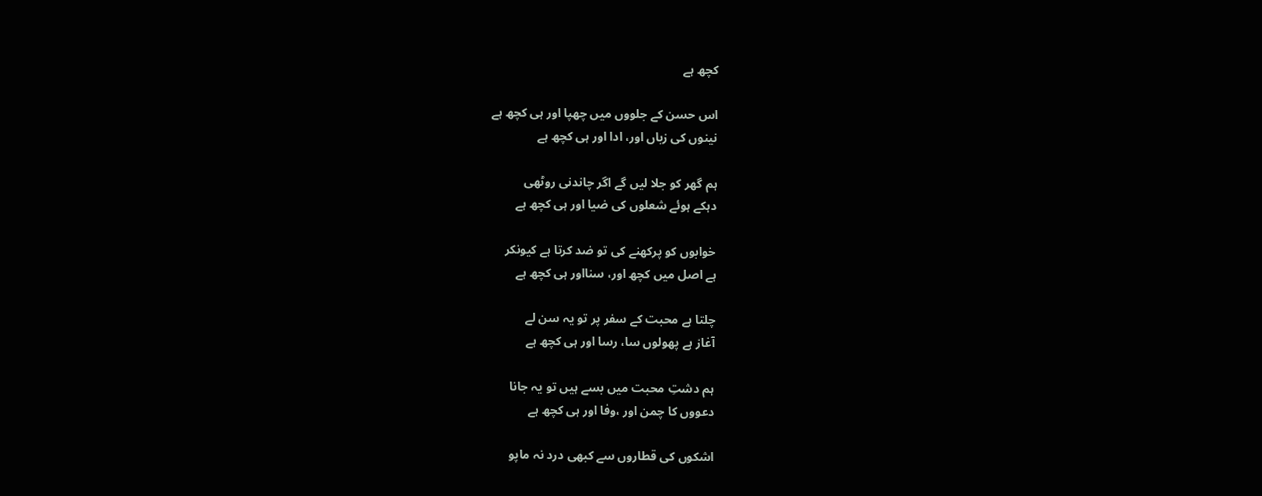کچھ ہے

اس حسن کے جلووں میں چھپا اور ہی کچھ ہے
نینوں کی زباں اور، ادا اور ہی کچھ ہے

ہم گھر کو جلا لیں گے اگر چاندنی روٹھی
دہکے ہوئے شعلوں کی ضیا اور ہی کچھ ہے

خوابوں کو پرکھنے کی تو ضد کرتا ہے کیونکر
ہے اصل میں کچھ اور، سنااور ہی کچھ ہے

چلتا ہے محبت کے سفر پر تو یہ سن لے
آغاز ہے پھولوں سا، رسا اور ہی کچھ ہے

ہم دشتِ محبت میں بسے ہیں تو یہ جانا
دعووں کا چمن اور ،وفا اور ہی کچھ ہے

اشکوں کی قطاروں سے کبھی درد نہ ماپو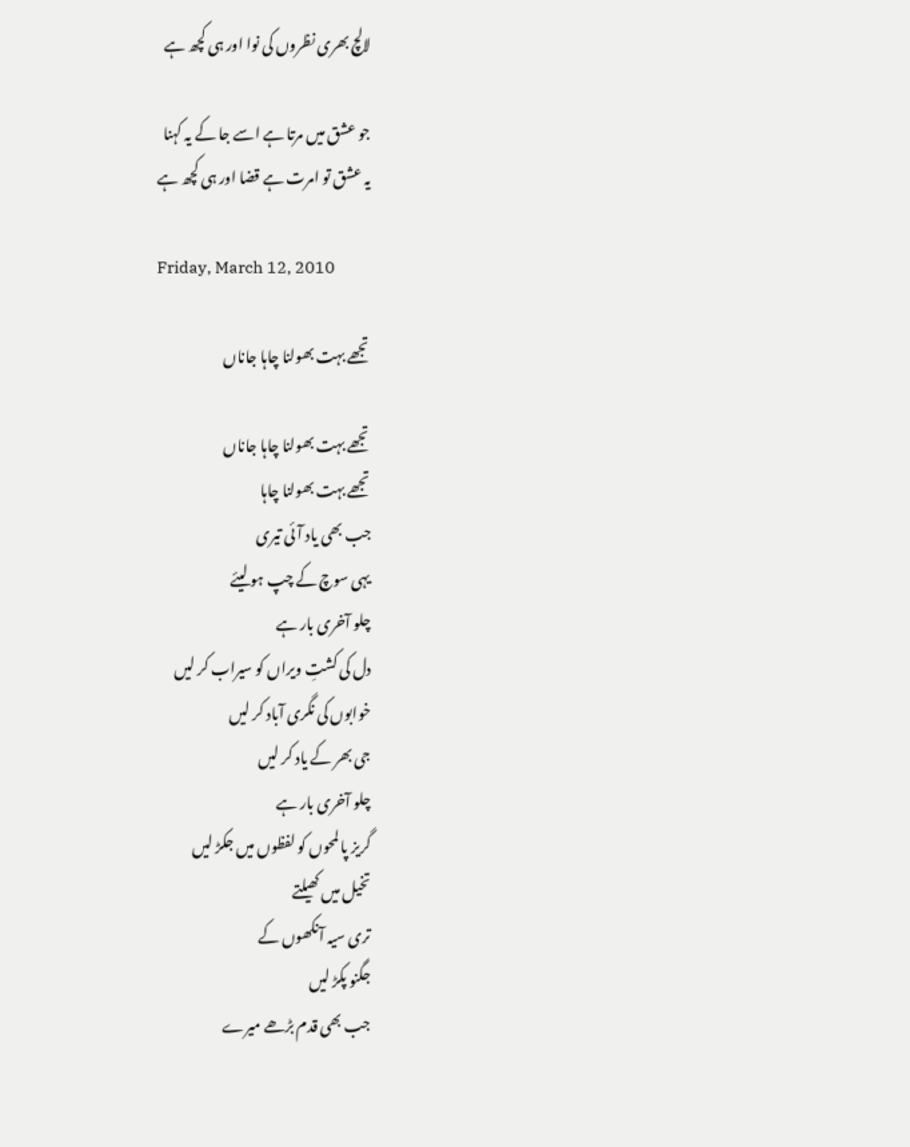لالچ بھری نظروں کی نوا اور ہی کچھ ہے

جو عشق میں مرتا ہے اسے جا کے یہ کہنا
یہ عشق تو امرت ہے قضا اور ہی کچھ ہے

Friday, March 12, 2010

تجھے بہت بھولنا چاہا جاناں

تجھے بہت بھولنا چاہا جاناں
تجھے بہت بھولنا چاہا
جب بھی یاد آئی تیری
یہی سوچ کے چپ ہو لیئے
چلو آخری بار ہے
دل کی کشتِ ویراں کو سیراب کر لیں
خوابوں کی نگری آباد کر لیں
جی بھر کے یاد کر لیں
چلو آخری بار ہے
گریز پا لمحوں کو لفظوں میں جکڑ لیں
تخیل میں کھیلتے
تری سیہ آنکھوں کے
جگنو پکڑ لیں
جب بھی قدم بڑھے میرے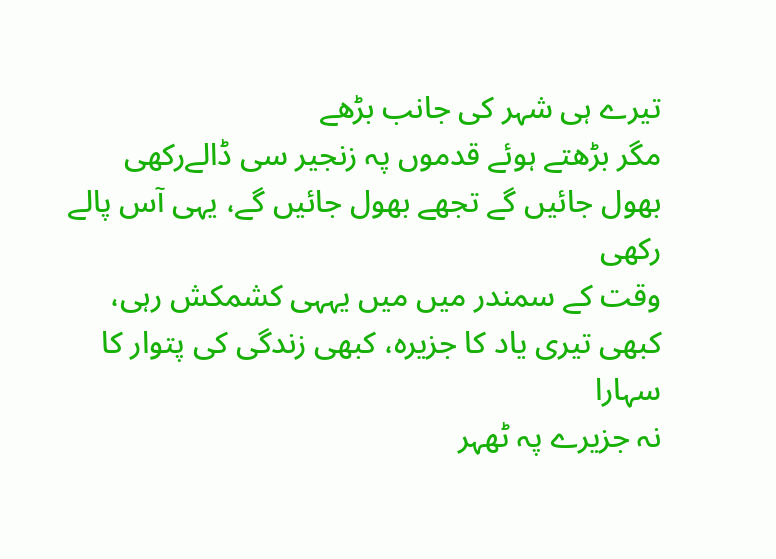تیرے ہی شہر کی جانب بڑھے
مگر بڑھتے ہوئے قدموں پہ زنجیر سی ڈالےرکھی
بھول جائیں گے تجھے بھول جائیں گے، یہی آس پالے رکھی
وقت کے سمندر میں میں یہہی کشمکش رہی،
کبھی تیری یاد کا جزیرہ، کبھی زندگی کی پتوار کا سہارا
نہ جزیرے پہ ٹھہر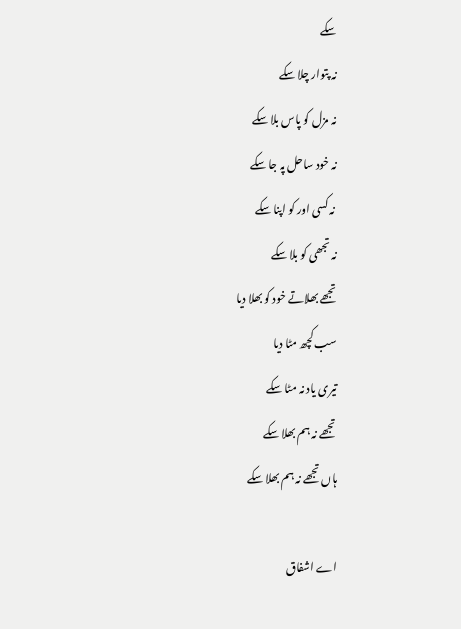سکے
نہ پتوار چلا سکے
نہ مزل کو پاس بلا سکے
نہ خود ساحل پہ جا سکے
 نہ کسی اور کو اپنا سکے
نہ تجھی کو بلا سکے
تجھے بھلاتے خود کو بھلا دیا
سب کچھ مٹا دیا
تیری یاد نہ مٹا سکے
تجھے نہ ہم بھلا سکے
ہاں تجھے نہ ہم بھلا سکے

اے اشفاق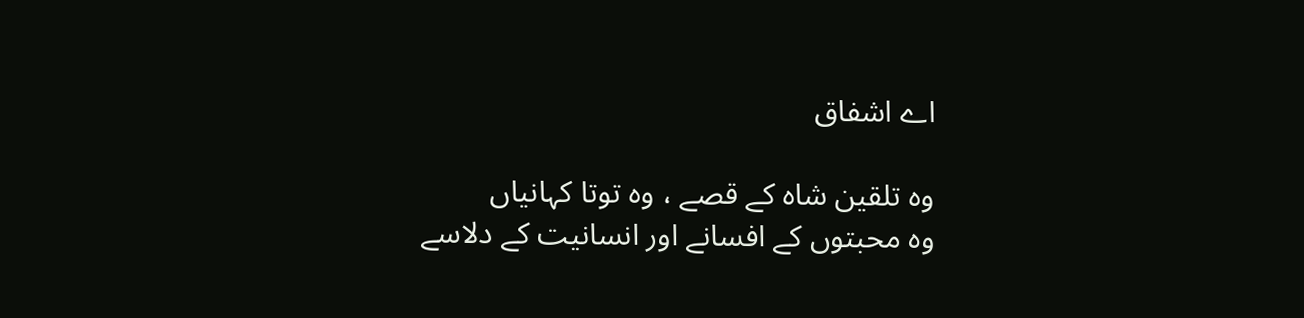اے اشفاق

وہ تلقین شاہ کے قصے ، وہ توتا کہانیاں
وہ محبتوں کے افسانے اور انسانیت کے دلاسے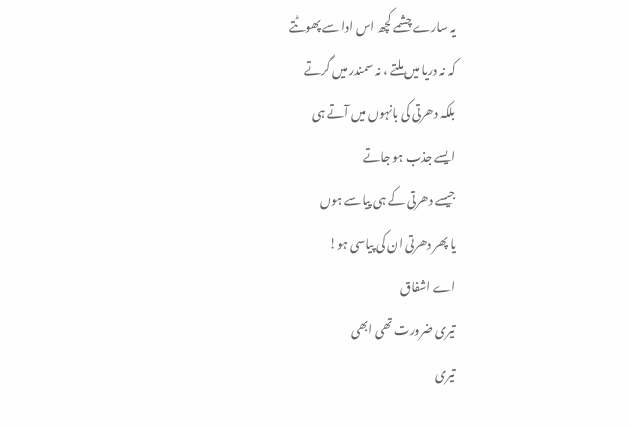یہ سارے چشمے کچھ اس ادا سے پھوٹتے
کہ نہ دریا میں ملتے ، نہ سمندر میں گرتے
بلکہ دھرتی کی بانہوں میں آتے ہی
ایسے جذب ہو جاتے
جیسے دھرتی کے ہی پیاسے ہوں
یا پھر دھرتی ان کی پیاسی ہو!
اے اشفاق
تیری ضرورت تھی ابھی
تیری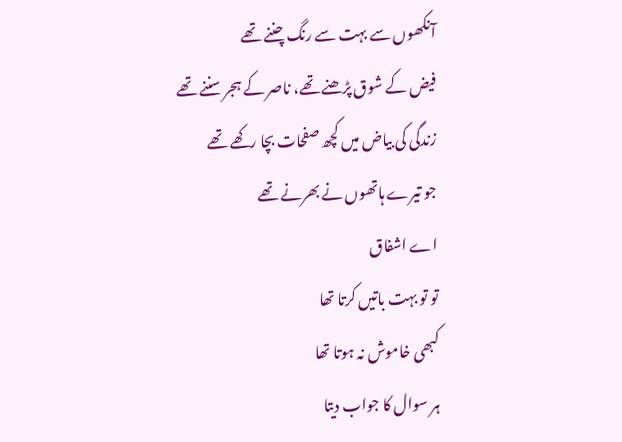آنکھوں سے بہت سے رنگ چننے تھے
فیض کے شوق پڑھنے تھے، ناصر کے ہجر سننے تھے
زندگی کی بیاض میں کچھ صفحات بچا رکھے تھے
جو تیرے ہاتھوں نے بھرنے تھے
اے اشفاق
تو تو بہت باتیں کرتا تھا
کبھی خاموش نہ ہوتا تھا
ہر سوال کا جواب دیتا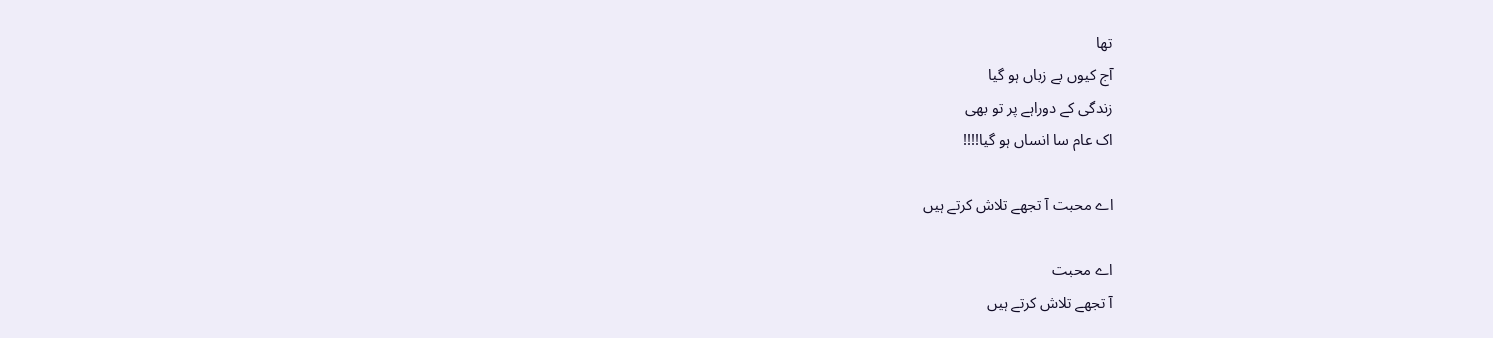تھا
آج کیوں بے زباں ہو گیا
زندگی کے دوراہے پر تو بھی
اک عام سا انساں ہو گیا!!!!

اے محبت آ تجھے تلاش کرتے ہیں

اے محبت
آ تجھے تلاش کرتے ہیں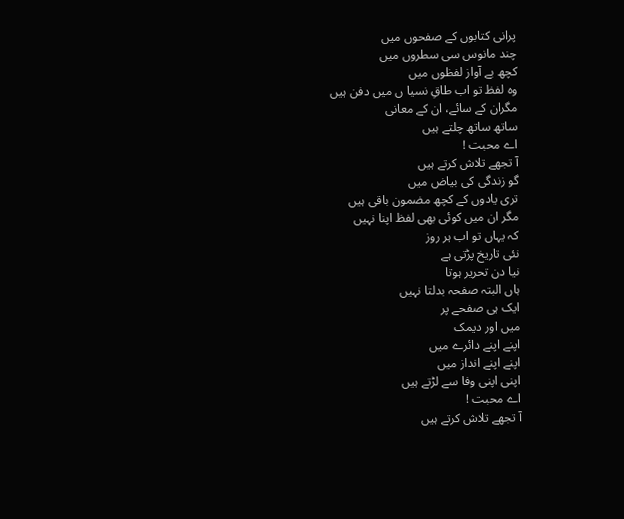پرانی کتابوں کے صفحوں میں
چند مانوس سی سطروں میں
کچھ بے آواز لفظوں میں
وہ لفظ تو اب طاقِ نسیا ں میں دفن ہیں
مگران کے سائے، ان کے معانی
ساتھ ساتھ چلتے ہیں
اے محبت !
آ تجھے تلاش کرتے ہیں
گو زندگی کی بیاض میں
تری یادوں کے کچھ مضمون باقی ہیں
مگر ان میں کوئی بھی لفظ اپنا نہیں
کہ یہاں تو اب ہر روز
نئی تاریخ پڑتی ہے
نیا دن تحریر ہوتا
ہاں البتہ صفحہ بدلتا نہیں
ایک ہی صفحے پر
میں اور دیمک
اپنے اپنے دائرے میں
اپنے اپنے انداز میں
اپنی اپنی وفا سے لڑتے ہیں
اے محبت !
آ تجھے تلاش کرتے ہیں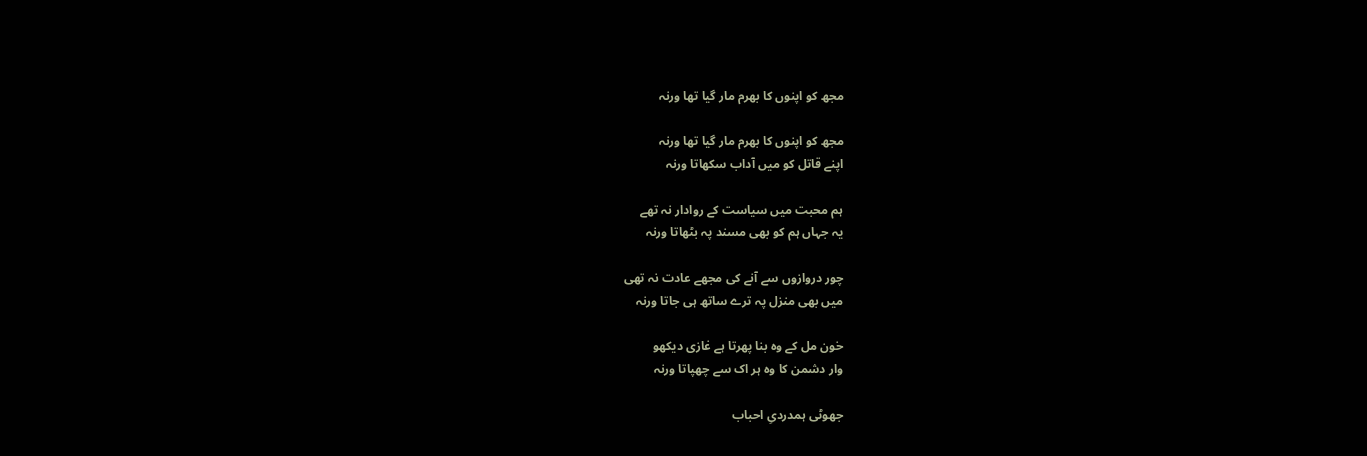مجھ کو اپنوں کا بھرم مار گیا تھا ورنہ

مجھ کو اپنوں کا بھرم مار گیا تھا ورنہ
اپنے قاتل کو میں آداب سکھاتا ورنہ

ہم محبت میں سیاست کے روادار نہ تھے
یہ جہاں ہم کو بھی مسند پہ بٹھاتا ورنہ

چور دروازوں سے آنے کی مجھے عادت نہ تھی
میں بھی منزل پہ ترے ساتھ ہی جاتا ورنہ

خون مل کے وہ بنا پھرتا ہے غازی دیکھو
وار دشمن کا وہ ہر اک سے چھپاتا ورنہ

جھوٹی ہمدردیِ احباب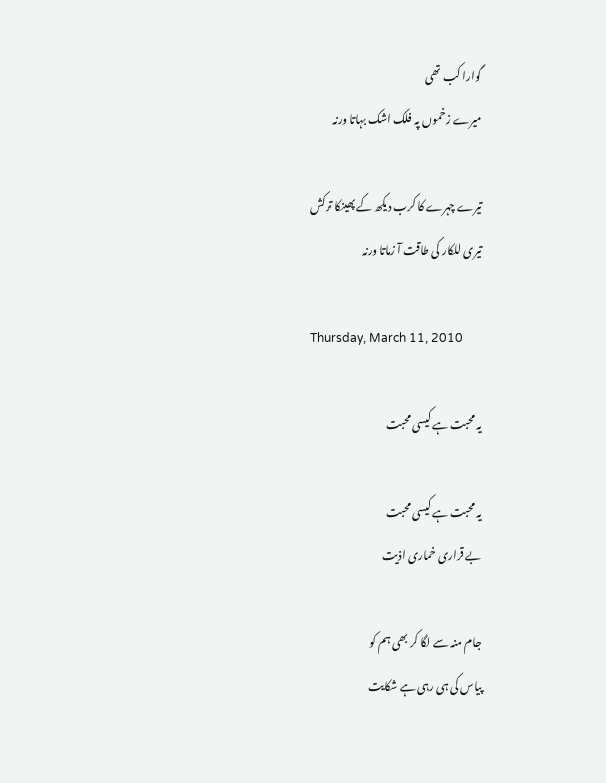گوارا کب تھی
میرے زخموں پہ فلک اشک بہاتا ورنہ

تیرے چہرے کا کرب دیکھ کے پھینکا ترکش
تیری للکار کی طاقت آ زماتا ورنہ

Thursday, March 11, 2010

یہ محبت ہے کیسی محبت

یہ محبت ہے کیسی محبت
بے قراری خماری اذیت

جام منہ سے لگا کر بھی ہم کو
پیاس کی ہی رہی ہے شکایت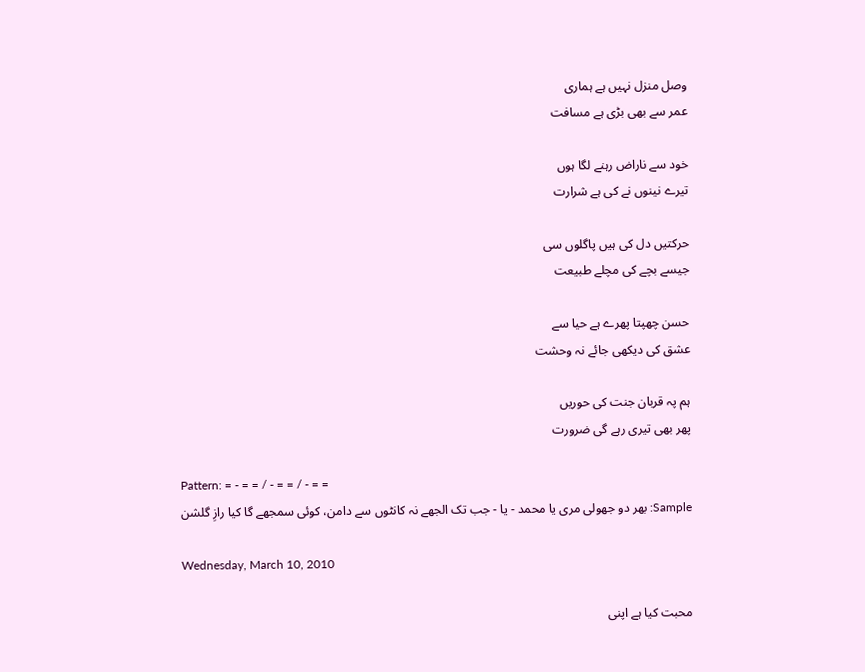وصل منزل نہیں ہے ہماری
عمر سے بھی بڑی ہے مسافت

خود سے ناراض رہنے لگا ہوں
تیرے نینوں نے کی ہے شرارت

حرکتیں دل کی ہیں پاگلوں سی
جیسے بچے کی مچلے طبیعت

حسن چھپتا پھرے ہے حیا سے
عشق کی دیکھی جائے نہ وحشت

ہم پہ قربان جنت کی حوریں
پھر بھی تیری رہے گی ضرورت

Pattern: = - = = / - = = / - = =
Sample: بھر دو جھولی مری یا محمد - یا - جب تک الجھے نہ کانٹوں سے دامن، کوئی سمجھے گا کیا رازِ گلشن

Wednesday, March 10, 2010

محبت کیا ہے اپنی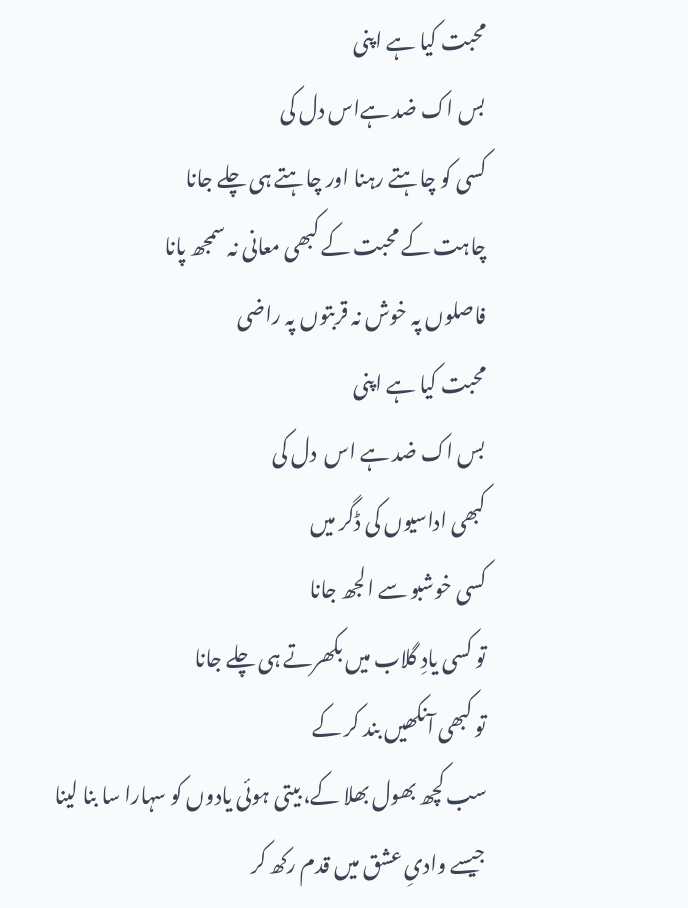محبت کیا ہے اپنی
بس اک ضد ہےاس دل کی
کسی کو چاہتے رہنا اور چاہتے ہی چلے جانا
چاہت کے محبت کے کبھی معانی نہ سمجھ پانا
فاصلوں پہ خوش نہ قربتوں پہ راضی
محبت کیا ہے اپنی
بس اک ضد ہے اس  دل کی
کبھی اداسیوں کی ڈگر میں
کسی خوشبو سے الجھ جانا
تو کسی یادِ گلاب میں بکھرتے ہی چلے جانا
تو کبھی آنکھیں بند کر کے
سب کچھ بھول بھلا کے، بیتی ہوئی یادوں کو سہارا سا بنا لینا
جیسے وادیِ عشق میں قدم رکھ کر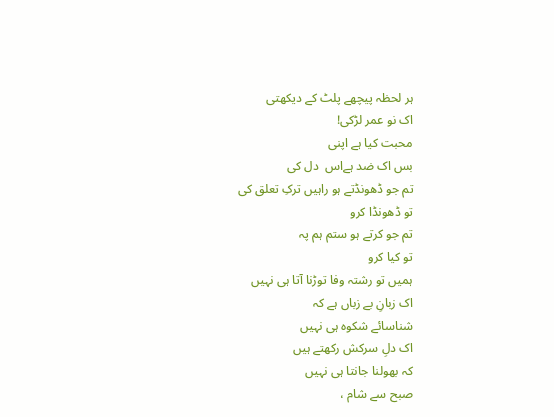ہر لحظہ پیچھے پلٹ کے دیکھتی
اک نو عمر لڑکی!
محبت کیا ہے اپنی
بس اک ضد ہےاس  دل کی
تم جو ڈھونڈتے ہو راہیں ترکِ تعلق کی
تو ڈھونڈا کرو
تم جو کرتے ہو ستم ہم پہ
تو کیا کرو
ہمیں تو رشتہ وفا توڑنا آتا ہی نہیں
اک زبانِ بے زباں ہے کہ
شناسائے شکوہ ہی نہیں
اک دلِ سرکش رکھتے ہیں
کہ بھولنا جانتا ہی نہیں
صبح سے شام ،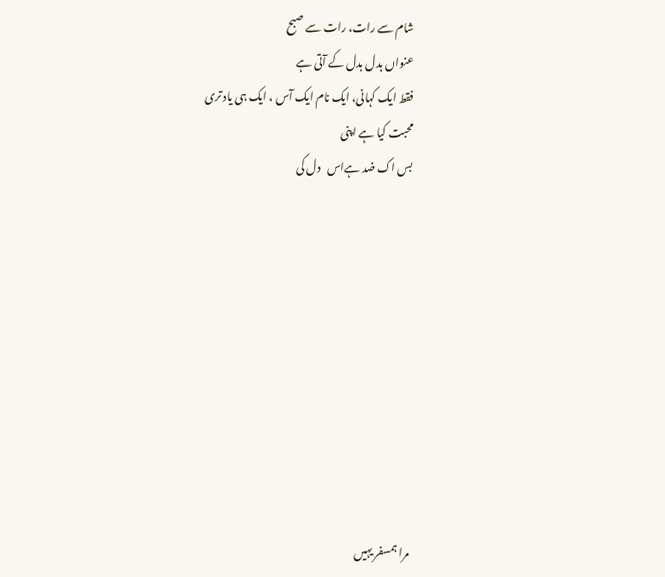شام سے رات، رات سے صبح
عنواں بدل بدل کے آتی ہے
فقط ایک کہانی، ایک نام ایک آس ، ایک ہی یاد تری
محبت کیا ہے اپنی
بس اک ضد ہےاس   دل کی










مرا ہمسفر یہیں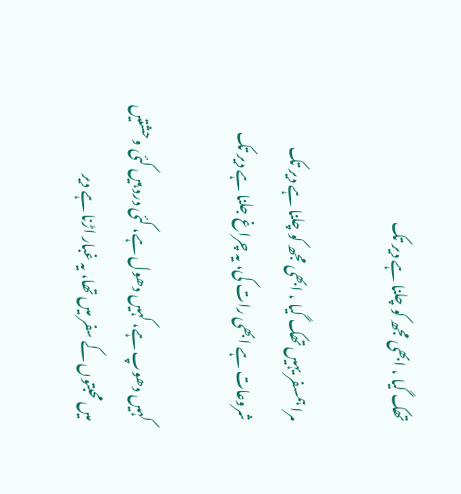تھک گیا ، ابھی مجھ کو چلنا ہے دیر تک

مرا ہمسفر یہیں تھک گیا ، ابھی مجھ کو چلنا ہے دیر تک
شروعات ہے ابھی رات کی، یہ چراغ جلنا ہے دیر تک

کہیں دھوپ ہے، کہیں دھول ہے، کئی درد ہیں کئی وحشتیں
میں محبتوں کے سفر میں تھا، یہ غبار اڑنا ہے دیر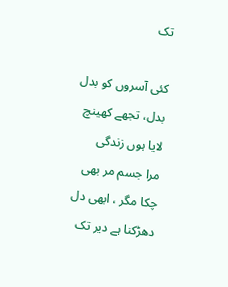تک

کئی آسروں کو بدل بدل، تجھے کھینچ لایا ہوں زندگی
مرا جسم مر بھی چکا مگر ، ابھی دل دھڑکنا ہے دیر تک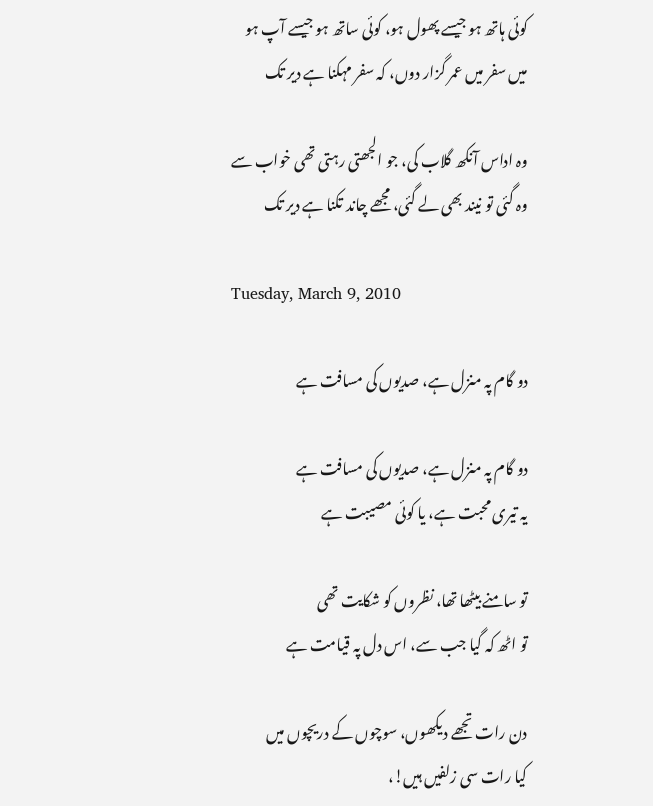کوئی ہاتھ ہو جیسے پھول ہو، کوئی ساتھ ہو جیسے آپ ہو
میں سفر میں عمر گزار دوں، کہ سفر مہکنا ہے دیر تک

وہ اداس آنکھ گلاب کی، جو الجھتی رہتی تھی خواب سے
وہ گئی تو نیند بھی لے گئی، مجھے چاند تکنا ہے دیر تک

Tuesday, March 9, 2010

دو گام پہ منزل ہے، صدیوں کی مسافت ہے

دو گام پہ منزل ہے، صدیوں کی مسافت ہے
یہ تیری محبت ہے، یا کوئی مصیبت ہے

تو سامنے بیٹھا تھا، نظروں کو شکایت تھی
تو اٹھ کہ گیا جب سے، اس دل پہ قیامت ہے

دن رات تجھے دیکھوں، سوچوں کے دریچوں میں
کیا رات سی زلفیں ہیں!،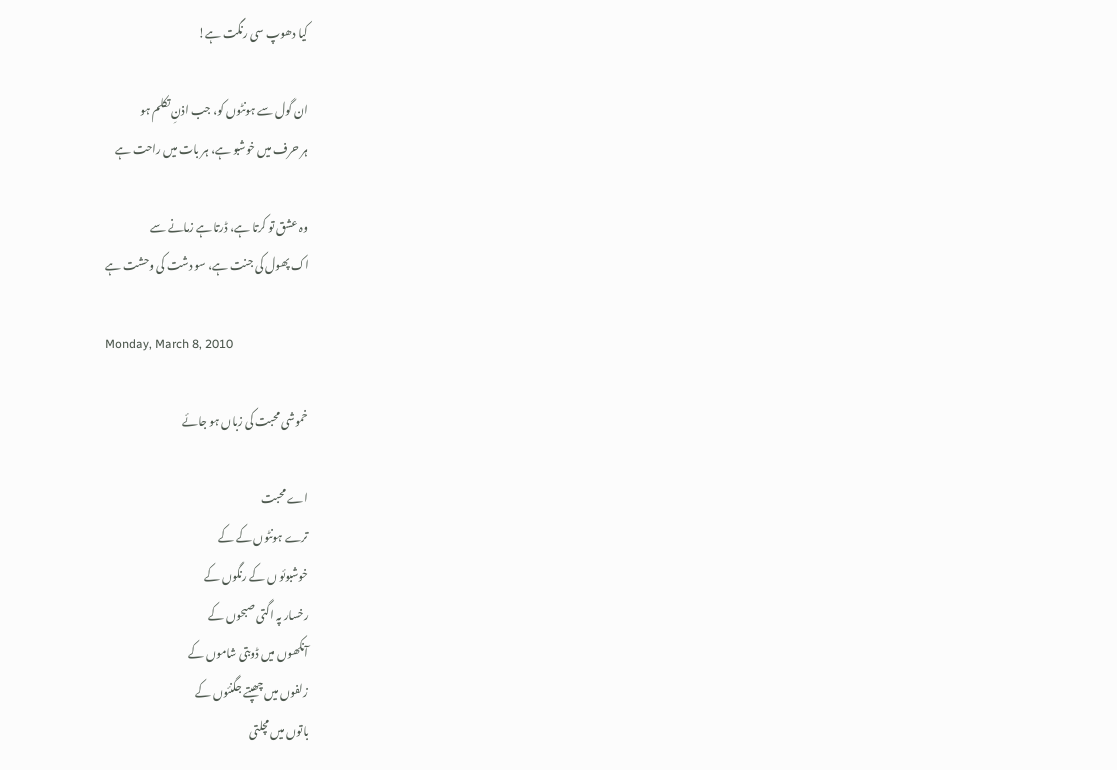کیا دھوپ سی رنگت ہے!

ان گول سے ہونٹوں کو، جب اذنِ تکلم ہو
ہر حرف میں خوشبو ہے، ہر بات میں راحت ہے

وہ عشق تو کرتا ہے، ڈرتا ہے زمانے سے
اک پھول کی جنت ہے، سو دشت کی وحشت ہے

Monday, March 8, 2010

خموشی محبت کی زباں ہو جائے

اے محبت
ترے ہونٹوں کے کے
خوشبوئو ں کے رنگوں کے
رخسار پہ اگتی صبحوں کے
آنکھوں میں ڈوبتی شاموں کے
زلفوں میں چھپتے جگنئوں کے
باتوں میں مچلتی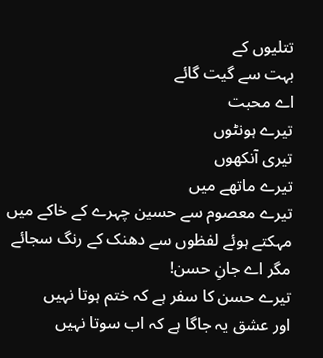تتلیوں کے
بہت سے گیت گائے
اے محبت
تیرے ہونٹوں
تیری آنکھوں
تیرے ماتھے میں
تیرے معصوم سے حسین چہرے کے خاکے میں
مہکتے ہوئے لفظوں سے دھنک کے رنگ سجائے
مگر اے جانِ حسن!
تیرے حسن کا سفر ہے کہ ختم ہوتا نہیں
اور عشق یہ جاگا ہے کہ اب سوتا نہیں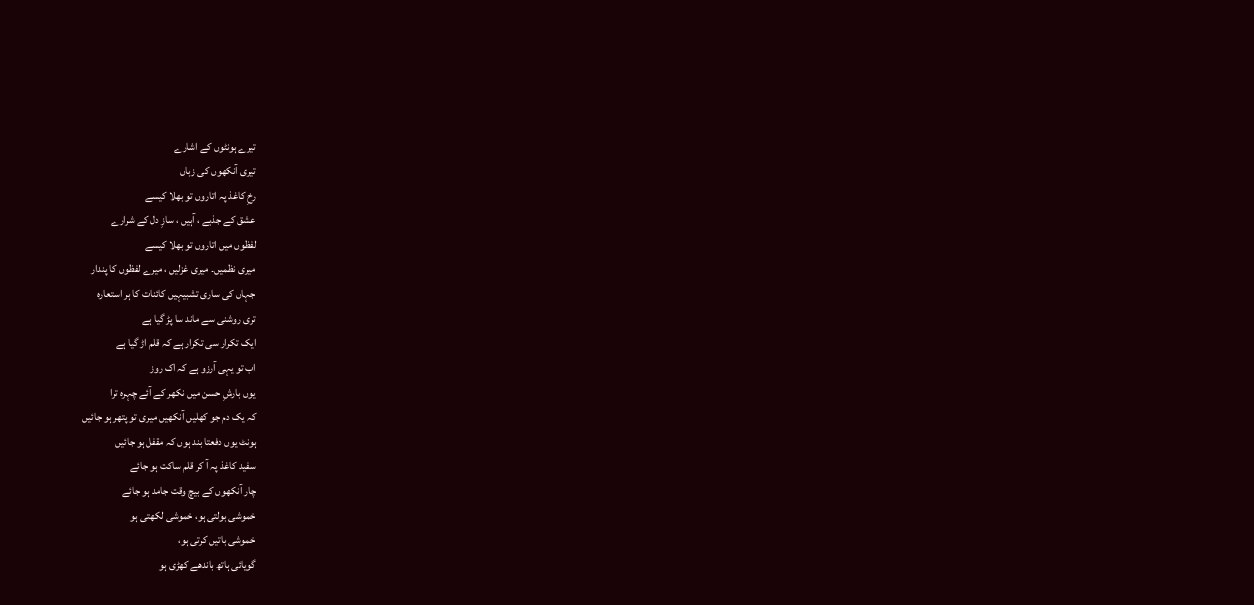تیرے ہونٹوں کے اشارے
تیری آنکھوں کی زباں
رخِ کاغذ پہ اتاروں تو بھلا کیسے
عشق کے جذبے ، آہیں ، سازِ دل کے شرارے
لفظوں میں اتاروں تو بھلا کیسے
میری نظمیں۔ میری غزلیں ، میرے لفظوں کا پندار
جہاں کی ساری تشبیہیں کائنات کا ہر استعارہ
تری روشنی سے ماند سا پڑ گیا ہے
ایک تکرار سی تکرار ہے کہ قلم اڑ گیا ہے
اب تو یہی آرزو ہے کہ اک روز
یوں بارشِ حسن میں نکھر کے آئے چہرہ ترا
کہ یک دم جو کھلیں آنکھیں میری تو پتھر ہو جائیں
ہونٹ یوں دفعتا بند ہوں کہ مقفل ہو جائیں
سفید کاغذ پہ آ کر قلم ساکت ہو جائے
چار آنکھوں کے بیچ وقت جامد ہو جائے
خموشی بولتی ہو، خموشی لکھتی ہو
خموشی باتیں کرتی ہو،
گویائی ہاتھ باندھے کھڑی ہو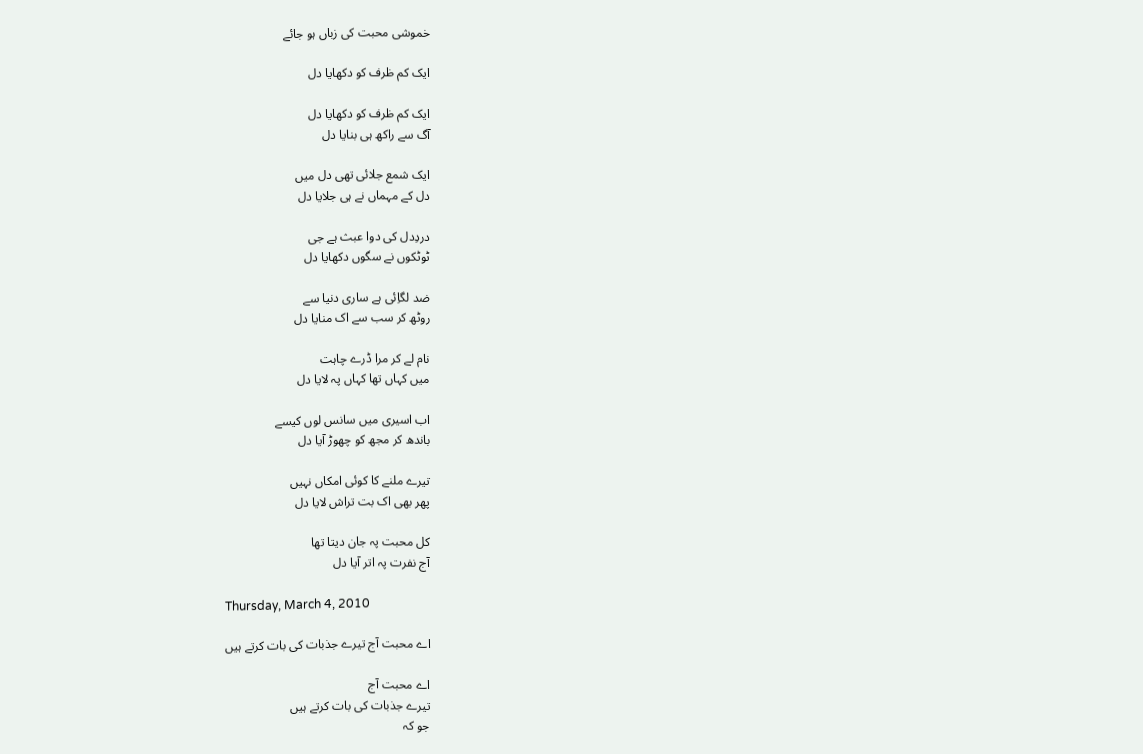خموشی محبت کی زباں ہو جائے

ایک کم ظرف کو دکھایا دل

ایک کم ظرف کو دکھایا دل
آگ سے راکھ ہی بنایا دل

ایک شمع جلائی تھی دل میں
دل کے مہماں نے ہی جلایا دل

دردِدل کی دوا عبث ہے جی
ٹوٹکوں نے سگوں دکھایا دل

ضد لگاِئی ہے ساری دنیا سے
روٹھ کر سب سے اک منایا دل

نام لے کر مرا ڈرے چاہت
میں کہاں تھا کہاں پہ لایا دل

اب اسیری میں سانس لوں کیسے
باندھ کر مجھ کو چھوڑ آیا دل

تیرے ملنے کا کوئی امکاں نہیں
پھر بھی اک بت تراش لایا دل

کل محبت پہ جان دیتا تھا
آج نفرت پہ اتر آیا دل

Thursday, March 4, 2010

اے محبت آج تیرے جذبات کی بات کرتے ہیں

اے محبت آج
تیرے جذبات کی بات کرتے ہیں
جو کہ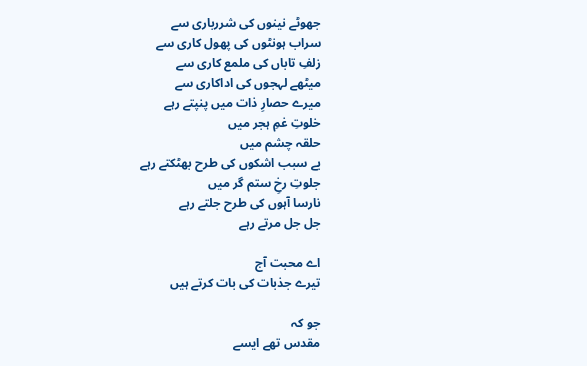جھوٹے نینوں کی شررباری سے
سراب ہونٹوں کی پھول کاری سے
زلفِ تاباں کی ملمع کاری سے
میٹھے لہجوں کی اداکاری سے
میرے حصارِ ذات میں پنپتے رہے
خلوتِ غمِ ہجر میں
حلقہ چشم میں
بے سبب اشکوں کی طرح بھٹکتے رہے
جلوتِ رخِ ستم گر میں
نارسا آہوں کی طرح جلتے رہے
جل جل مرتے رہے

اے محبت آج
تیرے جذبات کی بات کرتے ہیں

جو کہ
مقدس تھے ایسے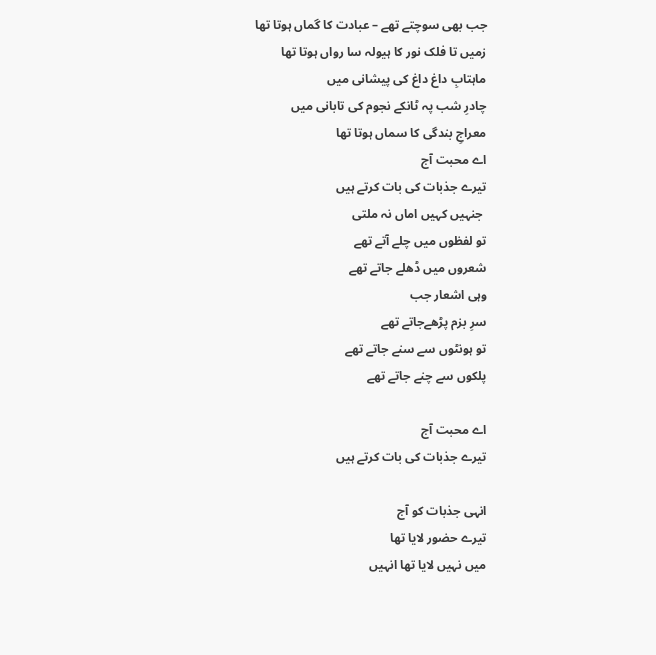جب بھی سوچتے تھے – عبادت کا گماں ہوتا تھا
زمیں تا فلک نور کا ہیولہ سا رواں ہوتا تھا
ماہتابِ داغ داغ کی پیشانی میں
چادرِ شب پہ ٹانکے نجوم کی تابانی میں
معراجِ بندگی کا سماں ہوتا تھا
اے محبت آج
تیرے جذبات کی بات کرتے ہیں
 جنہیں کہیں اماں نہ ملتی
تو لفظوں میں چلے آتے تھے
شعروں میں ڈھلے جاتے تھے
وہی اشعار جب
سرِ بزم پڑھےجاتے تھے
تو ہونٹوں سے سنے جاتے تھے
پلکوں سے چنے جاتے تھے

اے محبت آج
تیرے جذبات کی بات کرتے ہیں

انہی جذبات کو آج
تیرے حضور لایا تھا
میں نہیں لایا تھا انہیں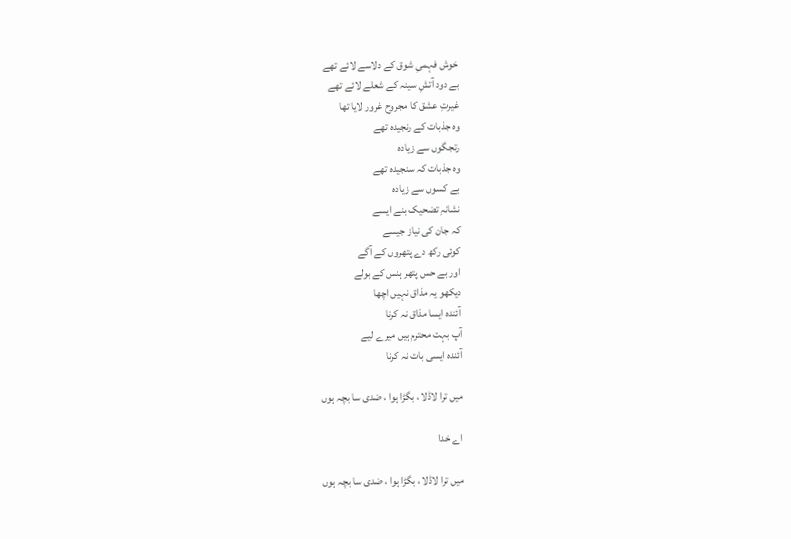خوش فہمیِ شوق کے دلاسے لائے تھے
بے دود آتشِ سینہ کے شعلے لائے تھے
غیرتِ عشق کا مجروح غرور لایا تھا
وہ جذبات کے رنجیدہ تھے
رتجگوں سے زیادہ
وہ جذبات کہ سنجیدہ تھے
بے کسوں سے زیادہ
نشانہِ تضحیک بنے ایسے
کہ جان کی نیاز جیسے
کوئی رکھ دے پتھروں کے آگے
اور بے حس پتھر ہنس کے بولے
دیکھو یہ مذاق نہیں اچھا
آئندہ ایسا مذاق نہ کرنا
آپ بہت محترم ہیں میرے لیے
آئندہ ایسی بات نہ کرنا

میں ترا لاڈلا ، بگڑا ہوا ، ضدی سا بچہ ہوں

اے خدا

میں ترا لاڈلا ، بگڑا ہوا ، ضدی سا بچہ ہوں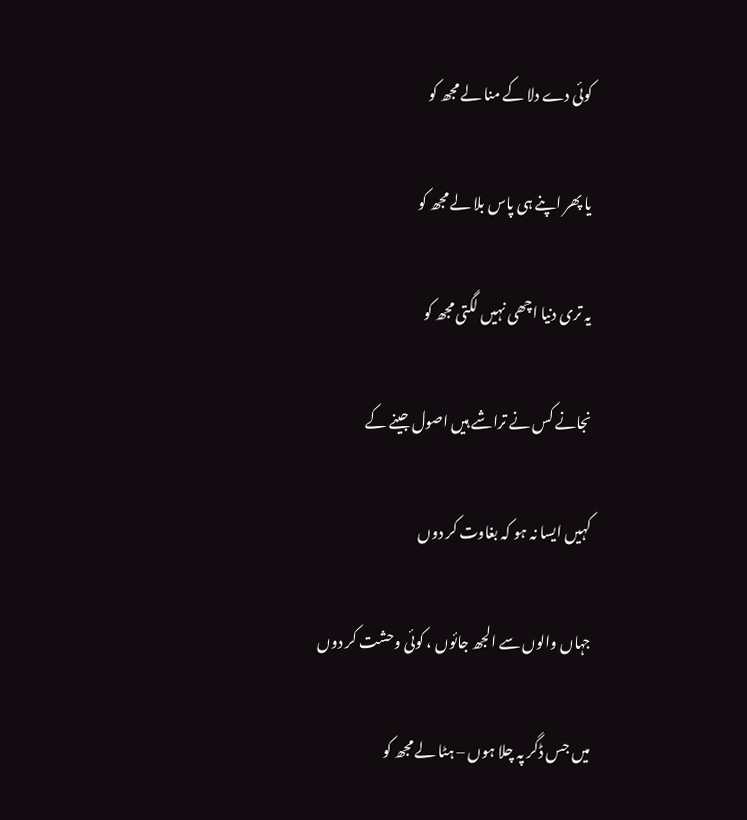کوئی دے دلا کے منا لے مجھ کو

یا پھر اپنے ہی پاس بلا لے مجھ کو

یہ تری دنیا اچھی نہیں لگتی مجھ کو

نجانے کس نے تراشے ہیں اصول جینے کے

کہیں ایسا نہ ہو کہ بغاوت کر دوں

جہاں والوں سے الجھ جائوں ، کوئی وحشت کر دوں

میں جس ڈگر پہ چلا ہوں – ہٹا لے مجھ کو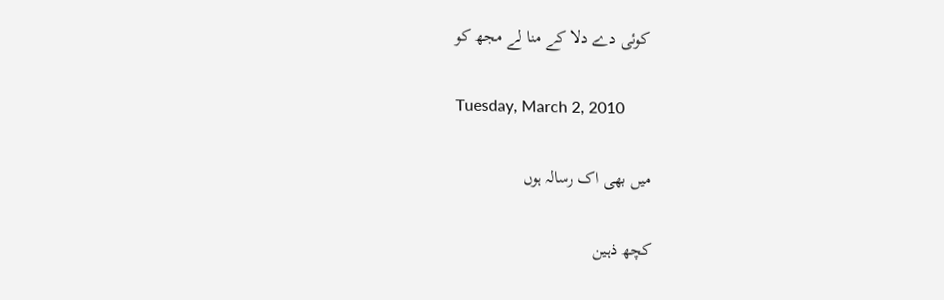کوئی دے دلا کے منا لے مجھ کو

Tuesday, March 2, 2010

میں بھی اک رسالہ ہوں

کچھ ذہین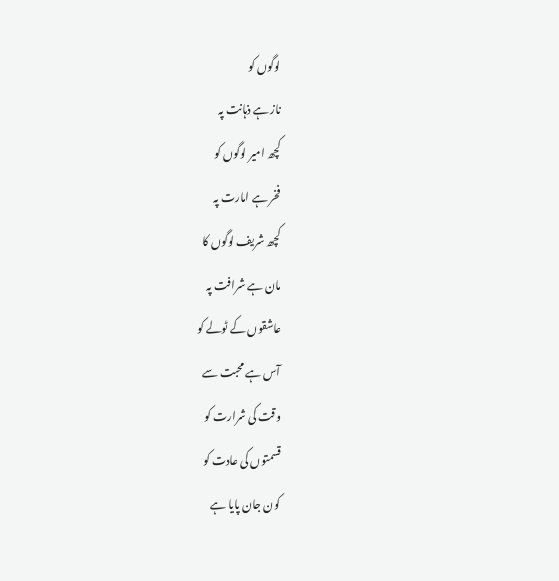لوگوں کو
ناز ہے ذہانت پہ
کچھ امیر لوگوں کو
فخر ہے امارت پہ
کچھ شریف لوگوں کا
مان ہے شرافت پہ
عاشقوں کے ٹولے کو
آس ہے محبت سے
وقت کی شرارت کو
قسمتوں کی عادت کو
کون جان پایا ہے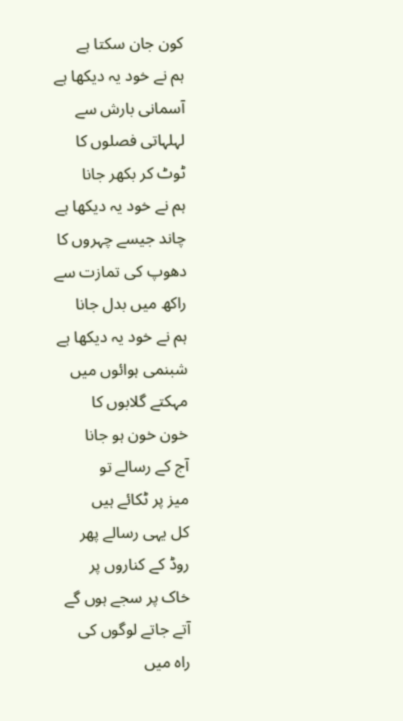کون جان سکتا ہے
ہم نے خود یہ دیکھا ہے
آسمانی بارش سے
لہلہاتی فصلوں کا
ٹوٹ کر بکھر جانا
ہم نے خود یہ دیکھا ہے
چاند جیسے چہروں کا
دھوپ کی تمازت سے
راکھ میں بدل جانا
ہم نے خود یہ دیکھا ہے
شبنمی ہوائوں میں
مہکتے گلابوں کا
خون خون ہو جانا
آج کے رسالے تو
میز پر ٹکائے ہیں
کل یہی رسالے پھر
روڈ کے کناروں پر
خاک پر سجے ہوں گے
آتے جاتے لوگوں کی
راہ میں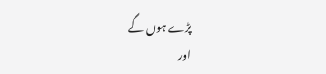پڑے ہوں گے
اور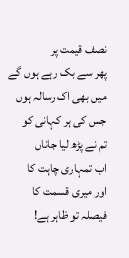نصف قیمت پر
پھر سے بک رہے ہوں گے
میں بھی اک رسالہ ہوں
جس کی ہر کہانی کو
تم نے پڑھ لیا جاناں
اب تمہاری چاہت کا
اور میری قسمت کا
فیصلہ تو ظاہر ہے!